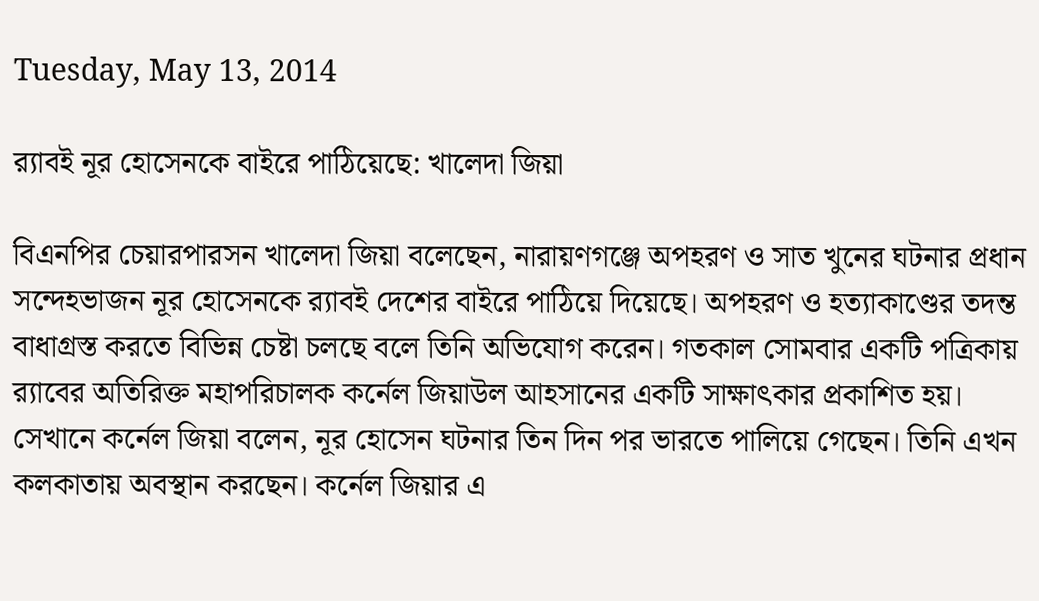Tuesday, May 13, 2014

র‌্যাবই নূর হোসেনকে বাইরে পাঠিয়েছে: খালেদা জিয়া

বিএনপির চেয়ারপারসন খালেদা জিয়া বলেছেন, নারায়ণগঞ্জে অপহরণ ও সাত খুনের ঘটনার প্রধান সন্দেহভাজন নূর হোসেনকে র‌্যাবই দেশের বাইরে পাঠিয়ে দিয়েছে। অপহরণ ও হত্যাকাণ্ডের তদন্ত বাধাগ্রস্ত করতে বিভিন্ন চেষ্টা চলছে বলে তিনি অভিযোগ করেন। গতকাল সোমবার একটি পত্রিকায় র‌্যাবের অতিরিক্ত মহাপরিচালক কর্নেল জিয়াউল আহসানের একটি সাক্ষাৎকার প্রকাশিত হয়। সেখানে কর্নেল জিয়া বলেন, নূর হোসেন ঘটনার তিন দিন পর ভারতে পালিয়ে গেছেন। তিনি এখন কলকাতায় অবস্থান করছেন। কর্নেল জিয়ার এ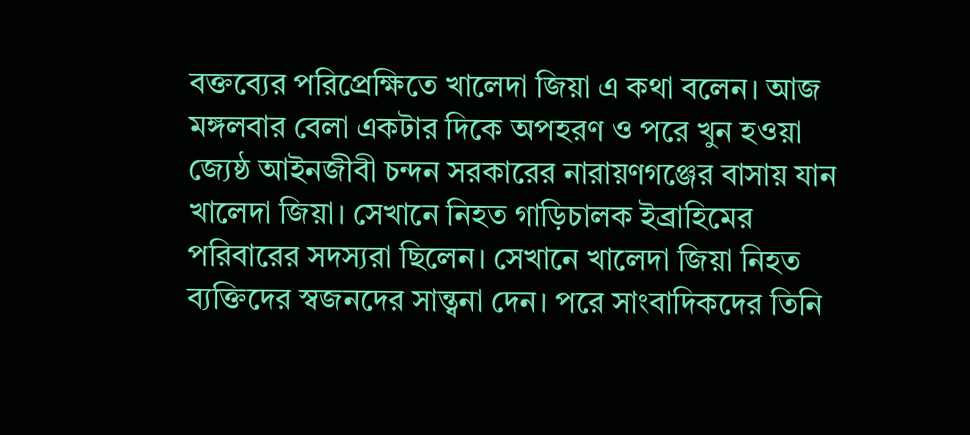বক্তব্যের পরিপ্রেক্ষিতে খালেদা জিয়া এ কথা বলেন। আজ মঙ্গলবার বেলা একটার দিকে অপহরণ ও পরে খুন হওয়া জ্যেষ্ঠ আইনজীবী চন্দন সরকারের নারায়ণগঞ্জের বাসায় যান খালেদা জিয়া। সেখানে নিহত গাড়িচালক ইব্রাহিমের পরিবারের সদস্যরা ছিলেন। সেখানে খালেদা জিয়া নিহত ব্যক্তিদের স্বজনদের সান্ত্বনা দেন। পরে সাংবাদিকদের তিনি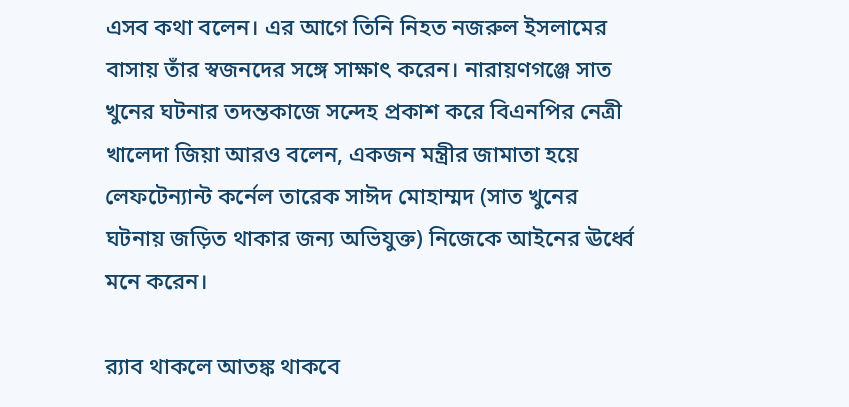এসব কথা বলেন। এর আগে তিনি নিহত নজরুল ইসলামের বাসায় তাঁর স্বজনদের সঙ্গে সাক্ষাৎ করেন। নারায়ণগঞ্জে সাত খুনের ঘটনার তদন্তকাজে সন্দেহ প্রকাশ করে বিএনপির নেত্রী খালেদা জিয়া আরও বলেন, একজন মন্ত্রীর জামাতা হয়ে লেফটেন্যান্ট কর্নেল তারেক সাঈদ মোহাম্মদ (সাত খুনের ঘটনায় জড়িত থাকার জন্য অভিযুক্ত) নিজেকে আইনের ঊর্ধ্বে মনে করেন।

র‌্যাব থাকলে আতঙ্ক থাকবে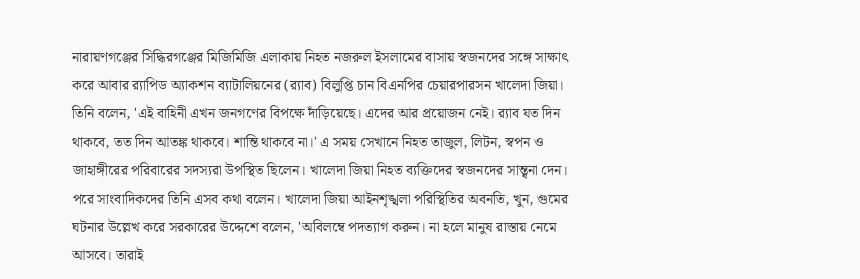নারায়ণগঞ্জের সিদ্ধিরগঞ্জের মিজিমিজি এলাকায় নিহত নজরুল ইসলামের বাসায় স্বজনদের সঙ্গে সাক্ষাৎ করে আবার র‌্যাপিড অ্যাকশন ব্যাটালিয়নের (র‌্যাব) বিলুপ্তি চান বিএনপির চেয়ারপারসন খালেদা জিয়া। তিনি বলেন, 'এই বাহিনী এখন জনগণের বিপক্ষে দাঁড়িয়েছে। এদের আর প্রয়োজন নেই। র‌্যাব যত দিন থাকবে, তত দিন আতঙ্ক থাকবে। শান্তি থাকবে না।' এ সময় সেখানে নিহত তাজুল, লিটন, স্বপন ও জাহাঙ্গীরের পরিবারের সদস্যরা উপস্থিত ছিলেন। খালেদা জিয়া নিহত ব্যক্তিদের স্বজনদের সান্ত্বনা দেন। পরে সাংবাদিকদের তিনি এসব কথা বলেন। খালেদা জিয়া আইনশৃঙ্খলা পরিস্থিতির অবনতি, খুন, গুমের ঘটনার উল্লেখ করে সরকারের উদ্দেশে বলেন, 'অবিলম্বে পদত্যাগ করুন। না হলে মানুষ রাস্তায় নেমে আসবে। তারাই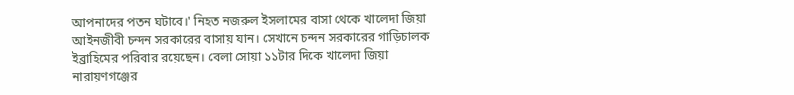আপনাদের পতন ঘটাবে।' নিহত নজরুল ইসলামের বাসা থেকে খালেদা জিয়া আইনজীবী চন্দন সরকারের বাসায় যান। সেখানে চন্দন সরকারের গাড়িচালক ইব্রাহিমের পরিবার রয়েছেন। বেলা সোয়া ১১টার দিকে খালেদা জিয়া নারায়ণগঞ্জের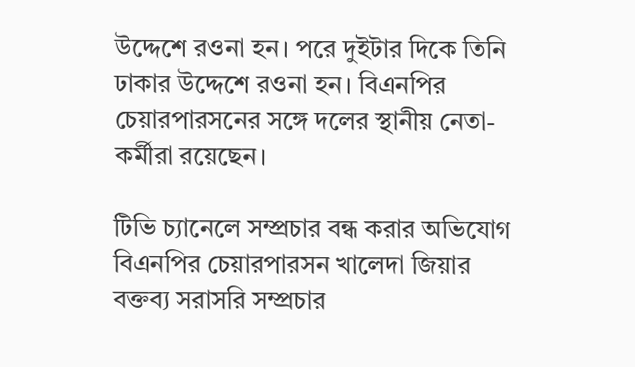উদ্দেশে রওনা হন। পরে দুইটার দিকে তিনি ঢাকার উদ্দেশে রওনা হন। বিএনপির চেয়ারপারসনের সঙ্গে দলের স্থানীয় নেতা-কর্মীরা রয়েছেন।

টিভি চ্যানেলে সম্প্রচার বন্ধ করার অভিযোগ
বিএনপির চেয়ারপারসন খালেদা জিয়ার বক্তব্য সরাসরি সম্প্রচার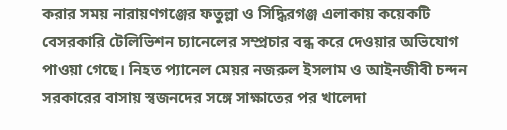করার সময় নারায়ণগঞ্জের ফতুল্লা ও সিদ্ধিরগঞ্জ এলাকায় কয়েকটি বেসরকারি টেলিভিশন চ্যানেলের সম্প্রচার বন্ধ করে দেওয়ার অভিযোগ পাওয়া গেছে। নিহত প্যানেল মেয়র নজরুল ইসলাম ও আইনজীবী চন্দন সরকারের বাসায় স্বজনদের সঙ্গে সাক্ষাতের পর খালেদা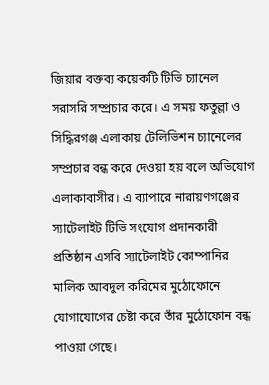জিয়ার বক্তব্য কয়েকটি টিভি চ্যানেল সরাসরি সম্প্রচার করে। এ সময় ফতুল্লা ও সিদ্ধিরগঞ্জ এলাকায় টেলিভিশন চ্যানেলের সম্প্রচার বন্ধ করে দেওয়া হয় বলে অভিযোগ এলাকাবাসীর। এ ব্যাপারে নারায়ণগঞ্জের স্যাটেলাইট টিভি সংযোগ প্রদানকারী প্রতিষ্ঠান এসবি স্যাটেলাইট কোম্পানির মালিক আবদুল করিমের মুঠোফোনে যোগাযোগের চেষ্টা করে তাঁর মুঠোফোন বন্ধ পাওয়া গেছে।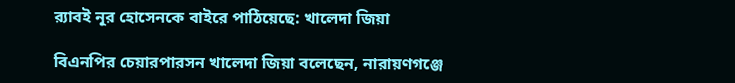র‌্যাবই নূর হোসেনকে বাইরে পাঠিয়েছে: খালেদা জিয়া

বিএনপির চেয়ারপারসন খালেদা জিয়া বলেছেন, নারায়ণগঞ্জে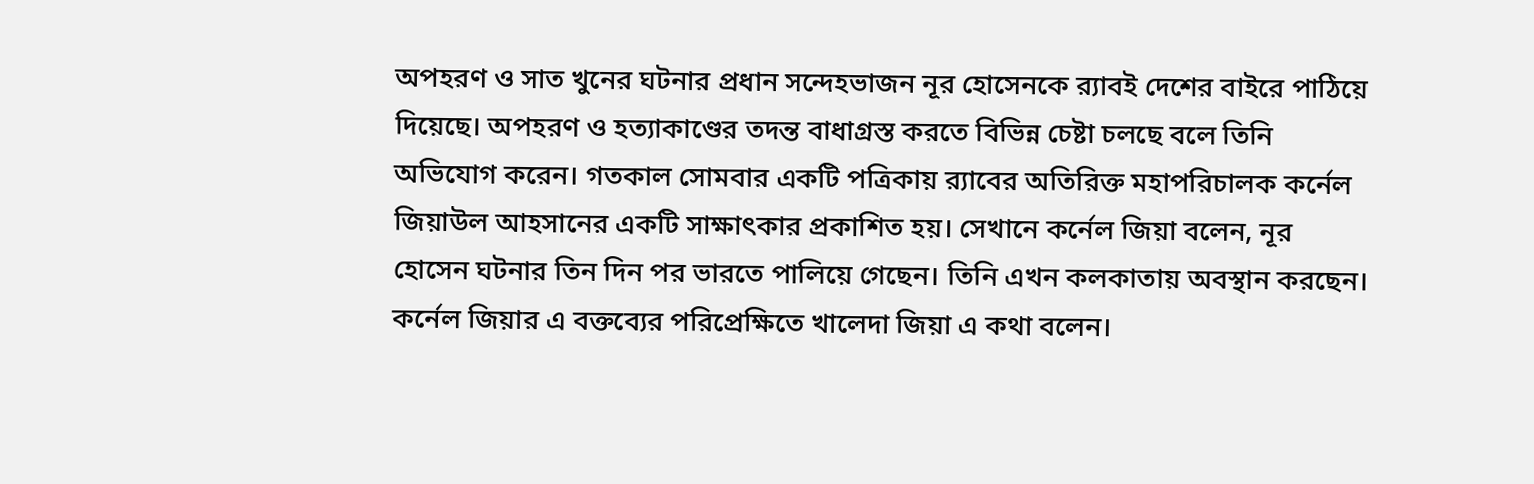অপহরণ ও সাত খুনের ঘটনার প্রধান সন্দেহভাজন নূর হোসেনকে র‌্যাবই দেশের বাইরে পাঠিয়ে দিয়েছে। অপহরণ ও হত্যাকাণ্ডের তদন্ত বাধাগ্রস্ত করতে বিভিন্ন চেষ্টা চলছে বলে তিনি অভিযোগ করেন। গতকাল সোমবার একটি পত্রিকায় র‌্যাবের অতিরিক্ত মহাপরিচালক কর্নেল জিয়াউল আহসানের একটি সাক্ষাৎকার প্রকাশিত হয়। সেখানে কর্নেল জিয়া বলেন, নূর হোসেন ঘটনার তিন দিন পর ভারতে পালিয়ে গেছেন। তিনি এখন কলকাতায় অবস্থান করছেন। কর্নেল জিয়ার এ বক্তব্যের পরিপ্রেক্ষিতে খালেদা জিয়া এ কথা বলেন।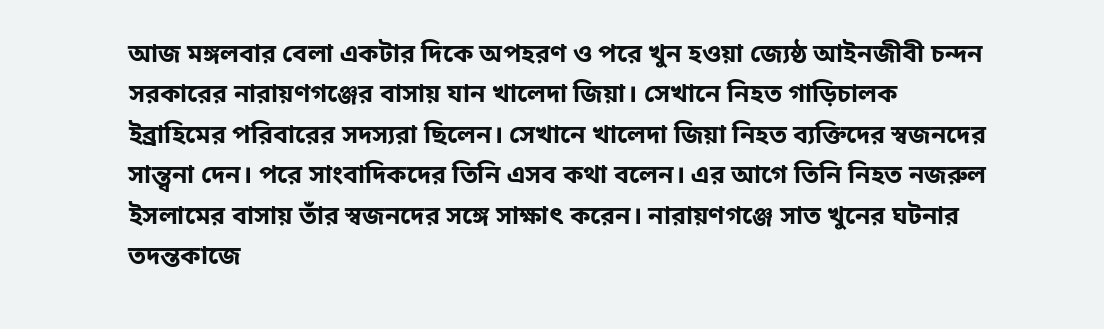আজ মঙ্গলবার বেলা একটার দিকে অপহরণ ও পরে খুন হওয়া জ্যেষ্ঠ আইনজীবী চন্দন সরকারের নারায়ণগঞ্জের বাসায় যান খালেদা জিয়া। সেখানে নিহত গাড়িচালক ইব্রাহিমের পরিবারের সদস্যরা ছিলেন। সেখানে খালেদা জিয়া নিহত ব্যক্তিদের স্বজনদের সান্ত্বনা দেন। পরে সাংবাদিকদের তিনি এসব কথা বলেন। এর আগে তিনি নিহত নজরুল ইসলামের বাসায় তাঁর স্বজনদের সঙ্গে সাক্ষাৎ করেন। নারায়ণগঞ্জে সাত খুনের ঘটনার তদন্তকাজে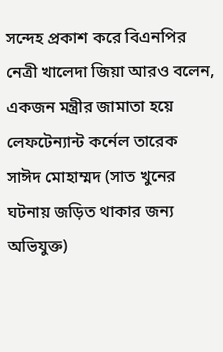সন্দেহ প্রকাশ করে বিএনপির নেত্রী খালেদা জিয়া আরও বলেন, একজন মন্ত্রীর জামাতা হয়ে লেফটেন্যান্ট কর্নেল তারেক সাঈদ মোহাম্মদ (সাত খুনের ঘটনায় জড়িত থাকার জন্য অভিযুক্ত)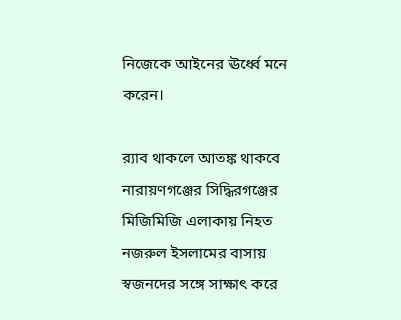নিজেকে আইনের ঊর্ধ্বে মনে করেন।

র‌্যাব থাকলে আতঙ্ক থাকবে
নারায়ণগঞ্জের সিদ্ধিরগঞ্জের মিজিমিজি এলাকায় নিহত নজরুল ইসলামের বাসায় স্বজনদের সঙ্গে সাক্ষাৎ করে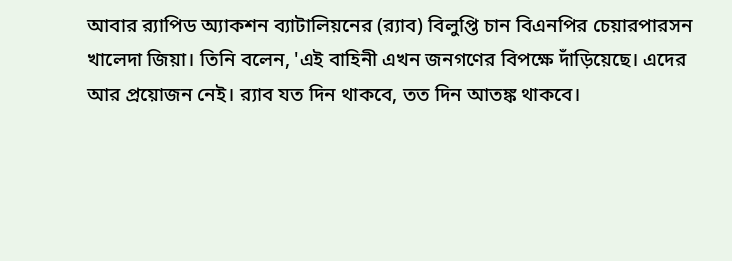আবার র‌্যাপিড অ্যাকশন ব্যাটালিয়নের (র‌্যাব) বিলুপ্তি চান বিএনপির চেয়ারপারসন খালেদা জিয়া। তিনি বলেন, 'এই বাহিনী এখন জনগণের বিপক্ষে দাঁড়িয়েছে। এদের আর প্রয়োজন নেই। র‌্যাব যত দিন থাকবে, তত দিন আতঙ্ক থাকবে।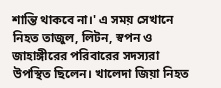শান্তি থাকবে না।' এ সময় সেখানে নিহত তাজুল, লিটন, স্বপন ও জাহাঙ্গীরের পরিবারের সদস্যরা উপস্থিত ছিলেন। খালেদা জিয়া নিহত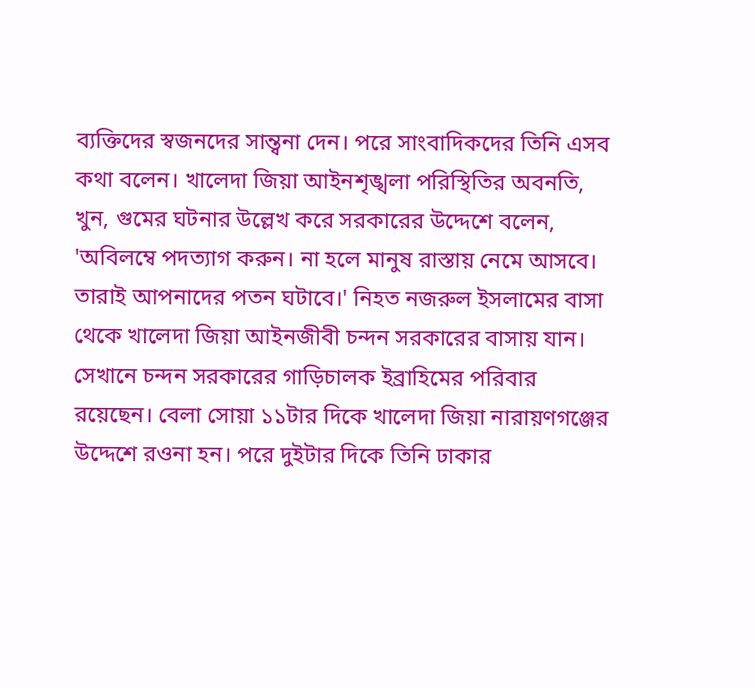ব্যক্তিদের স্বজনদের সান্ত্বনা দেন। পরে সাংবাদিকদের তিনি এসব কথা বলেন। খালেদা জিয়া আইনশৃঙ্খলা পরিস্থিতির অবনতি, খুন, গুমের ঘটনার উল্লেখ করে সরকারের উদ্দেশে বলেন, 'অবিলম্বে পদত্যাগ করুন। না হলে মানুষ রাস্তায় নেমে আসবে। তারাই আপনাদের পতন ঘটাবে।' নিহত নজরুল ইসলামের বাসা থেকে খালেদা জিয়া আইনজীবী চন্দন সরকারের বাসায় যান। সেখানে চন্দন সরকারের গাড়িচালক ইব্রাহিমের পরিবার রয়েছেন। বেলা সোয়া ১১টার দিকে খালেদা জিয়া নারায়ণগঞ্জের উদ্দেশে রওনা হন। পরে দুইটার দিকে তিনি ঢাকার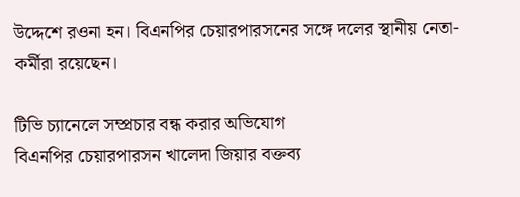উদ্দেশে রওনা হন। বিএনপির চেয়ারপারসনের সঙ্গে দলের স্থানীয় নেতা-কর্মীরা রয়েছেন।

টিভি চ্যানেলে সম্প্রচার বন্ধ করার অভিযোগ
বিএনপির চেয়ারপারসন খালেদা জিয়ার বক্তব্য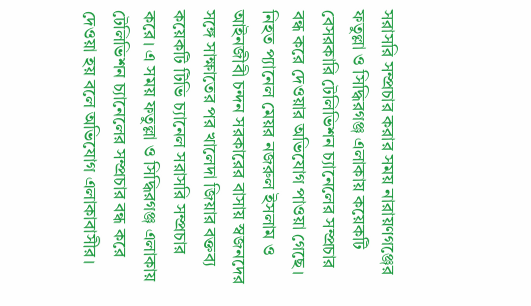সরাসরি সম্প্রচার করার সময় নারায়ণগঞ্জের ফতুল্লা ও সিদ্ধিরগঞ্জ এলাকায় কয়েকটি বেসরকারি টেলিভিশন চ্যানেলের সম্প্রচার বন্ধ করে দেওয়ার অভিযোগ পাওয়া গেছে। নিহত প্যানেল মেয়র নজরুল ইসলাম ও আইনজীবী চন্দন সরকারের বাসায় স্বজনদের সঙ্গে সাক্ষাতের পর খালেদা জিয়ার বক্তব্য কয়েকটি টিভি চ্যানেল সরাসরি সম্প্রচার করে। এ সময় ফতুল্লা ও সিদ্ধিরগঞ্জ এলাকায় টেলিভিশন চ্যানেলের সম্প্রচার বন্ধ করে দেওয়া হয় বলে অভিযোগ এলাকাবাসীর।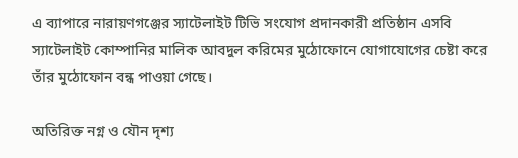এ ব্যাপারে নারায়ণগঞ্জের স্যাটেলাইট টিভি সংযোগ প্রদানকারী প্রতিষ্ঠান এসবি স্যাটেলাইট কোম্পানির মালিক আবদুল করিমের মুঠোফোনে যোগাযোগের চেষ্টা করে তাঁর মুঠোফোন বন্ধ পাওয়া গেছে।

অতিরিক্ত নগ্ন ও যৌন দৃশ্য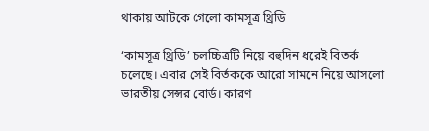থাকায় আটকে গেলো কামসূত্র থ্রিডি

‘কামসূত্র থ্রিডি’ চলচ্চিত্রটি নিয়ে বহুদিন ধরেই বিতর্ক চলেছে। এবার সেই বির্তককে আরো সামনে নিয়ে আসলো ভারতীয় সেন্সর বোর্ড। কারণ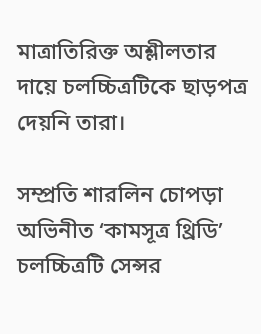মাত্রাতিরিক্ত অশ্লীলতার দায়ে চলচ্চিত্রটিকে ছাড়পত্র দেয়নি তারা।

সম্প্রতি শারলিন চোপড়া অভিনীত ‘কামসূত্র থ্রিডি’ চলচ্চিত্রটি সেন্সর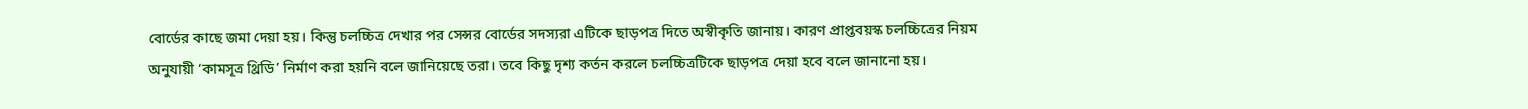বোর্ডের কাছে জমা দেয়া হয়। কিন্তু চলচ্চিত্র দেখার পর সেন্সর বোর্ডের সদস্যরা এটিকে ছাড়পত্র দিতে অস্বীকৃতি জানায়। কারণ প্রাপ্তবয়স্ক চলচ্চিত্রের নিয়ম অনুযায়ী ‘কামসূত্র থ্রিডি’ নির্মাণ করা হয়নি বলে জানিয়েছে তরা। তবে কিছু দৃশ্য কর্তন করলে চলচ্চিত্রটিকে ছাড়পত্র দেয়া হবে বলে জানানো হয়।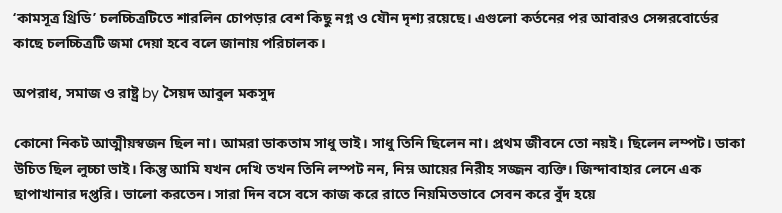‘কামসূত্র থ্রিডি’ চলচ্চিত্রটিতে শারলিন চোপড়ার বেশ কিছু নগ্ন ও যৌন দৃশ্য রয়েছে। এগুলো কর্তনের পর আবারও সেন্সরবোর্ডের কাছে চলচ্চিত্রটি জমা দেয়া হবে বলে জানায় পরিচালক।

অপরাধ, সমাজ ও রাষ্ট্র by সৈয়দ আবুল মকসুদ

কোনো নিকট আত্মীয়স্বজন ছিল না। আমরা ডাকতাম সাধু ভাই। সাধু তিনি ছিলেন না। প্রথম জীবনে তো নয়ই। ছিলেন লম্পট। ডাকা উচিত ছিল লুচ্চা ভাই। কিন্তু আমি যখন দেখি তখন তিনি লম্পট নন, নিম্ন আয়ের নিরীহ সজ্জন ব্যক্তি। জিন্দাবাহার লেনে এক ছাপাখানার দপ্তরি। ভালো করতেন। সারা দিন বসে বসে কাজ করে রাতে নিয়মিতভাবে সেবন করে বুঁদ হয়ে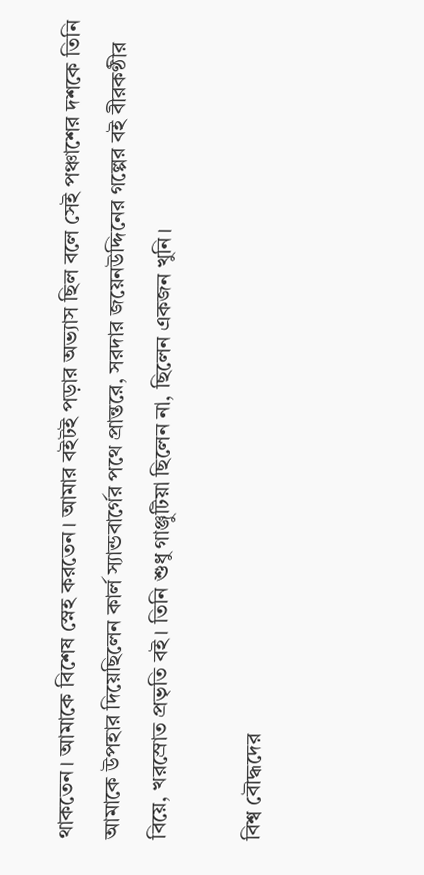থাকতেন। আমাকে বিশেষ স্নেহ করতেন। আমার বইটই পড়ার অভ্যাস ছিল বলে সেই পঞ্চাশের দশকে তিনি আমাকে উপহার দিয়েছিলেন কার্ল স্যান্ডবার্গের পথে প্রান্তরে, সরদার জয়েনউদ্দিনের গল্পের বই বীরকণ্ঠীর বিয়ে, খরস্রোত প্রভৃতি বই। তিনি শুধু গাঞ্জুটিয়া ছিলেন না, ছিলেন একজন খুনি।

বিশ্ব বৌদ্ধদের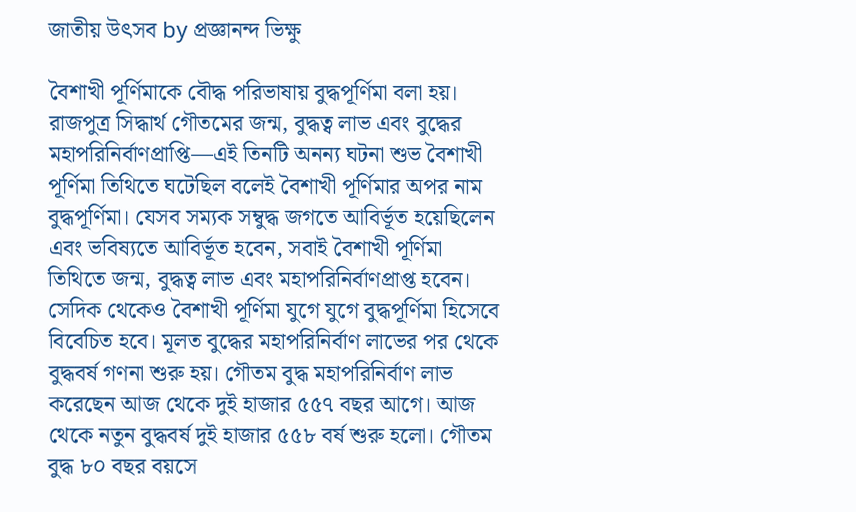জাতীয় উৎসব by প্রজ্ঞানন্দ ভিক্ষু

বৈশাখী পূর্ণিমাকে বৌদ্ধ পরিভাষায় বুদ্ধপূর্ণিমা বলা হয়। রাজপুত্র সিদ্ধার্থ গৌতমের জন্ম, বুদ্ধত্ব লাভ এবং বুদ্ধের মহাপরিনির্বাণপ্রাপ্তি—এই তিনটি অনন্য ঘটনা শুভ বৈশাখী পূর্ণিমা তিথিতে ঘটেছিল বলেই বৈশাখী পূর্ণিমার অপর নাম বুদ্ধপূর্ণিমা। যেসব সম্যক সম্বুদ্ধ জগতে আবির্ভূত হয়েছিলেন এবং ভবিষ্যতে আবির্ভূত হবেন, সবাই বৈশাখী পূর্ণিমা তিথিতে জন্ম, বুদ্ধত্ব লাভ এবং মহাপরিনির্বাণপ্রাপ্ত হবেন। সেদিক থেকেও বৈশাখী পূর্ণিমা যুগে যুগে বুদ্ধপূর্ণিমা হিসেবে বিবেচিত হবে। মূলত বুদ্ধের মহাপরিনির্বাণ লাভের পর থেকে বুদ্ধবর্ষ গণনা শুরু হয়। গৌতম বুদ্ধ মহাপরিনির্বাণ লাভ করেছেন আজ থেকে দুই হাজার ৫৫৭ বছর আগে। আজ থেকে নতুন বুদ্ধবর্ষ দুই হাজার ৫৫৮ বর্ষ শুরু হলো। গৌতম বুদ্ধ ৮০ বছর বয়সে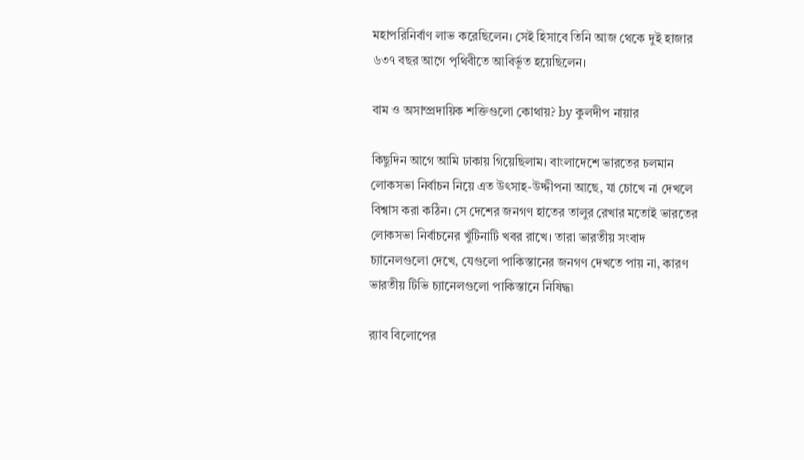মহাপরিনির্বাণ লাভ করেছিলেন। সেই হিসাবে তিনি আজ থেকে দুই হাজার ৬৩৭ বছর আগে পৃথিবীতে আবির্ভূত হয়েছিলেন।

বাম ও অসাম্প্রদায়িক শক্তিগুলো কোথায়? by কুলদীপ নায়ার

কিছুদিন আগে আমি ঢাকায় গিয়েছিলাম। বাংলাদেশে ভারতের চলমান লোকসভা নির্বাচন নিয়ে এত উৎসাহ-উদ্দীপনা আছে, যা চোখে না দেখলে বিশ্বাস করা কঠিন। সে দেশের জনগণ হাতের তালুর রেখার মতোই ভারতের লোকসভা নির্বাচনের খুঁটিনাটি খবর রাখে। তারা ভারতীয় সংবাদ চ্যানেলগুলো দেখে, যেগুলো পাকিস্তানের জনগণ দেখতে পায় না, কারণ ভারতীয় টিভি চ্যানেলগুলো পাকিস্তানে নিষিদ্ধ৷

র‌্যাব বিলোপের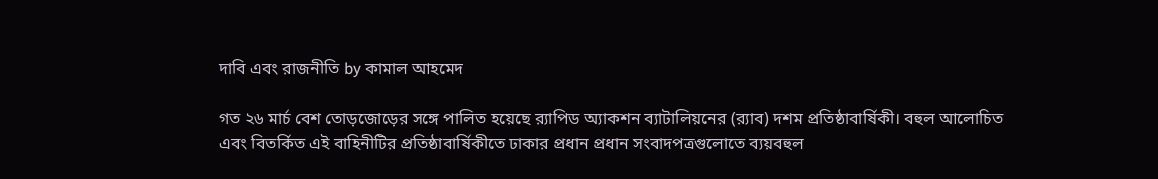দাবি এবং রাজনীতি by কামাল আহমেদ

গত ২৬ মার্চ বেশ তোড়জোড়ের সঙ্গে পালিত হয়েছে র‌্যাপিড অ্যাকশন ব্যাটালিয়নের (র‌্যাব) দশম প্রতিষ্ঠাবার্ষিকী। বহুল আলোচিত এবং বিতর্কিত এই বাহিনীটির প্রতিষ্ঠাবার্ষিকীতে ঢাকার প্রধান প্রধান সংবাদপত্রগুলোতে ব্যয়বহুল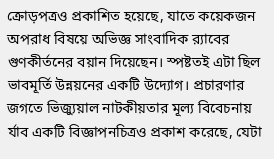ক্রোড়পত্রও প্রকাশিত হয়েছে, যাতে কয়েকজন অপরাধ বিষয়ে অভিজ্ঞ সাংবাদিক র‌্যাবের গুণকীর্তনের বয়ান দিয়েছেন। স্পষ্টতই এটা ছিল ভাবমূর্তি উন্নয়নের একটি উদ্যোগ। প্রচারণার জগতে ভিজ্যুয়াল নাটকীয়তার মূল্য বিবেচনায় র্যাব একটি বিজ্ঞাপনচিত্রও প্রকাশ করেছে, যেটা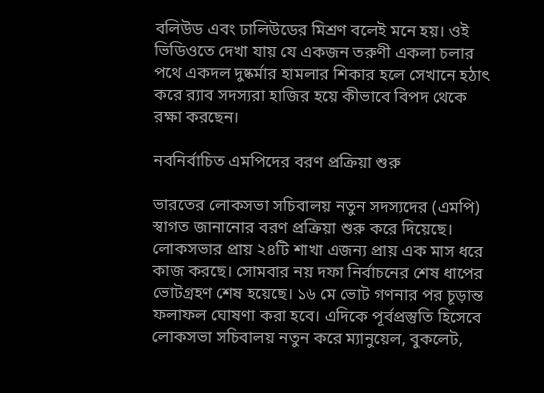বলিউড এবং ঢালিউডের মিশ্রণ বলেই মনে হয়। ওই ভিডিওতে দেখা যায় যে একজন তরুণী একলা চলার পথে একদল দুষ্কর্মার হামলার শিকার হলে সেখানে হঠাৎ করে র‌্যাব সদস্যরা হাজির হয়ে কীভাবে বিপদ থেকে রক্ষা করছেন।

নবনির্বাচিত এমপিদের বরণ প্রক্রিয়া শুরু

ভারতের লোকসভা সচিবালয় নতুন সদস্যদের (এমপি) স্বাগত জানানোর বরণ প্রক্রিয়া শুরু করে দিয়েছে। লোকসভার প্রায় ২৪টি শাখা এজন্য প্রায় এক মাস ধরে কাজ করছে। সোমবার নয় দফা নির্বাচনের শেষ ধাপের ভোটগ্রহণ শেষ হয়েছে। ১৬ মে ভোট গণনার পর চূড়ান্ত ফলাফল ঘোষণা করা হবে। এদিকে পূর্বপ্রস্তুতি হিসেবে লোকসভা সচিবালয় নতুন করে ম্যানুয়েল, বুকলেট,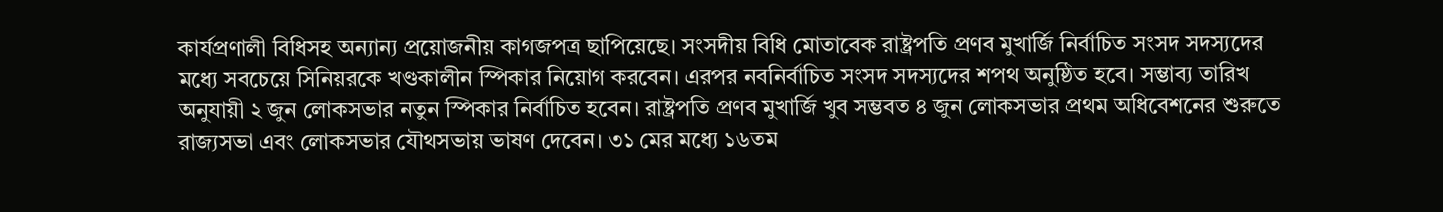কার্যপ্রণালী বিধিসহ অন্যান্য প্রয়োজনীয় কাগজপত্র ছাপিয়েছে। সংসদীয় বিধি মোতাবেক রাষ্ট্রপতি প্রণব মুখার্জি নির্বাচিত সংসদ সদস্যদের মধ্যে সবচেয়ে সিনিয়রকে খণ্ডকালীন স্পিকার নিয়োগ করবেন। এরপর নবনির্বাচিত সংসদ সদস্যদের শপথ অনুষ্ঠিত হবে। সম্ভাব্য তারিখ অনুযায়ী ২ জুন লোকসভার নতুন স্পিকার নির্বাচিত হবেন। রাষ্ট্রপতি প্রণব মুখার্জি খুব সম্ভবত ৪ জুন লোকসভার প্রথম অধিবেশনের শুরুতে রাজ্যসভা এবং লোকসভার যৌথসভায় ভাষণ দেবেন। ৩১ মের মধ্যে ১৬তম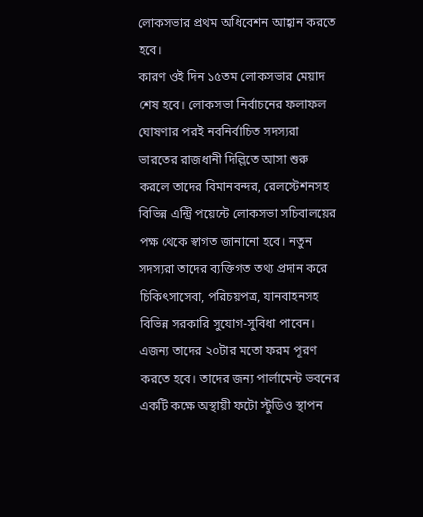লোকসভার প্রথম অধিবেশন আহ্বান করতে হবে।
কারণ ওই দিন ১৫তম লোকসভার মেয়াদ শেষ হবে। লোকসভা নির্বাচনের ফলাফল ঘোষণার পরই নবনির্বাচিত সদস্যরা ভারতের রাজধানী দিল্লিতে আসা শুরু করলে তাদের বিমানবন্দর, রেলস্টেশনসহ বিভিন্ন এন্ট্রি পয়েন্টে লোকসভা সচিবালয়ের পক্ষ থেকে স্বাগত জানানো হবে। নতুন সদস্যরা তাদের ব্যক্তিগত তথ্য প্রদান করে চিকিৎসাসেবা, পরিচয়পত্র, যানবাহনসহ বিভিন্ন সরকারি সুযোগ-সুবিধা পাবেন। এজন্য তাদের ২০টার মতো ফরম পূরণ করতে হবে। তাদের জন্য পার্লামেন্ট ভবনের একটি কক্ষে অস্থায়ী ফটো স্টুডিও স্থাপন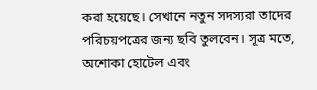করা হয়েছে। সেখানে নতুন সদস্যরা তাদের পরিচয়পত্রের জন্য ছবি তুলবেন। সূত্র মতে, অশোকা হোটেল এবং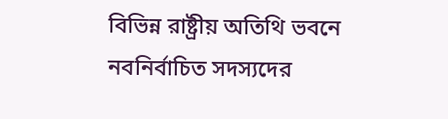বিভিন্ন রাষ্ট্রীয় অতিথি ভবনে নবনির্বাচিত সদস্যদের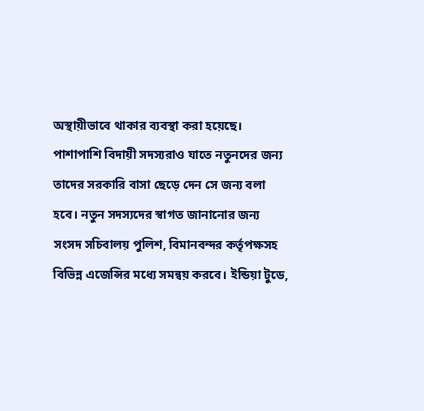অস্থায়ীভাবে থাকার ব্যবস্থা করা হয়েছে। পাশাপাশি বিদায়ী সদস্যরাও যাতে নতুনদের জন্য তাদের সরকারি বাসা ছেড়ে দেন সে জন্য বলা হবে। নতুন সদস্যদের স্বাগত জানানোর জন্য সংসদ সচিবালয় পুলিশ, বিমানবন্দর কর্তৃপক্ষসহ বিভিন্ন এজেন্সির মধ্যে সমন্বয় করবে। ইন্ডিয়া টুডে,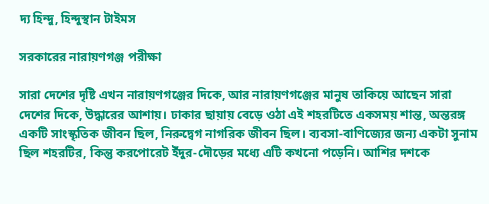দ্য হিন্দু, হিন্দুস্থান টাইমস

সরকারের নারায়ণগঞ্জ পরীক্ষা

সারা দেশের দৃষ্টি এখন নারায়ণগঞ্জের দিকে, আর নারায়ণগঞ্জের মানুষ তাকিয়ে আছেন সারা দেশের দিকে, উদ্ধারের আশায়। ঢাকার ছায়ায় বেড়ে ওঠা এই শহরটিতে একসময় শান্ত, অন্তরঙ্গ একটি সাংস্কৃতিক জীবন ছিল, নিরুদ্বেগ নাগরিক জীবন ছিল। ব্যবসা-বাণিজ্যের জন্য একটা সুনাম ছিল শহরটির, কিন্তু করপোরেট ইঁদুর-দৌড়ের মধ্যে এটি কখনো পড়েনি। আশির দশকে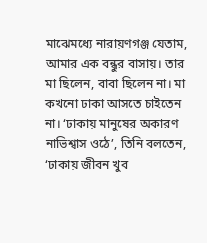মাঝেমধ্যে নারায়ণগঞ্জ যেতাম, আমার এক বন্ধুর বাসায়। তার মা ছিলেন, বাবা ছিলেন না। মা কখনো ঢাকা আসতে চাইতেন না। ‘ঢাকায় মানুষের অকারণ নাভিশ্বাস ওঠে’, তিনি বলতেন, ‘ঢাকায় জীবন খুব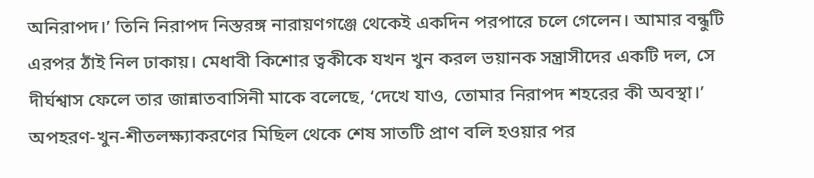অনিরাপদ।’ তিনি নিরাপদ নিস্তরঙ্গ নারায়ণগঞ্জে থেকেই একদিন পরপারে চলে গেলেন। আমার বন্ধুটি এরপর ঠাঁই নিল ঢাকায়। মেধাবী কিশোর ত্বকীকে যখন খুন করল ভয়ানক সন্ত্রাসীদের একটি দল, সে দীর্ঘশ্বাস ফেলে তার জান্নাতবাসিনী মাকে বলেছে, ‘দেখে যাও, তোমার নিরাপদ শহরের কী অবস্থা।’ অপহরণ-খুন-শীতলক্ষ্যাকরণের মিছিল থেকে শেষ সাতটি প্রাণ বলি হওয়ার পর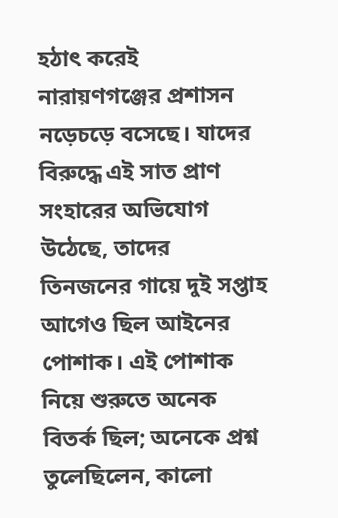হঠাৎ করেই নারায়ণগঞ্জের প্রশাসন নড়েচড়ে বসেছে। যাদের বিরুদ্ধে এই সাত প্রাণ সংহারের অভিযোগ উঠেছে, তাদের তিনজনের গায়ে দুই সপ্তাহ আগেও ছিল আইনের পোশাক। এই পোশাক নিয়ে শুরুতে অনেক বিতর্ক ছিল; অনেকে প্রশ্ন তুলেছিলেন, কালো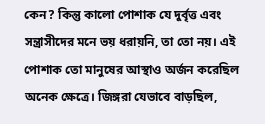কেন? কিন্তু কালো পোশাক যে দুর্বৃত্ত এবং সন্ত্রাসীদের মনে ভয় ধরায়নি, তা তো নয়। এই পোশাক তো মানুষের আস্থাও অর্জন করেছিল অনেক ক্ষেত্রে। জিঙ্গরা যেভাবে বাড়ছিল,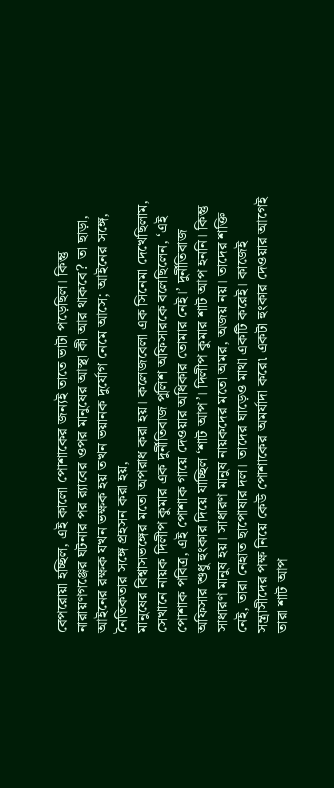বেপরোয়া হচ্ছিল, এই কালো পোশাকের জন্যই তাতে ভাটা পড়েছিল। কিন্তু নারায়ণগঞ্জের ঘটনার পর র‌্যাবের ওপর মানুষের আস্থা কী আর থাকবে? তা ছাড়া, আইনের রক্ষক যখন ভক্ষক হয় তখন ভয়ানক দুর্যোগ নেমে আসে; আইনের সঙ্গে, নৈতিকতার সঙ্গে প্রহসন করা হয়,
মানুষের বিশ্বাসভঙ্গের মতো অপরাধ করা হয়। কলেজবেলা এক সিনেমা দেখেছিলাম, সেখানে নায়ক দিলীপ কুমার এক দুর্নীতিবাজ পুলিশ অফিসারকে বলেছিলেন, ‘এই পোশাক পবিত্র, এই পোশাক গায়ে দেওয়ার অধিকার তোমার নেই।’ দুর্নীতিবাজ অফিসার শুধু হুংকার দিয়ে যাচ্ছিল ‘শাট আপ’। দিলীপ কুমার শাট আপ হননি। কিন্তু সাধারণ মানুষ হয়। সাধারণ মানুষ নায়কদের মতো অমর, অজয় নয়। তাদের শক্তি নেই, তারা নেহাত ছাপোষার দল। তাদের ঘাড়েও মাথা একটি করেই। কাজেই সন্ত্রাসীদের পক্ষ নিয়ে কেউ পোশাকের অমর্যাদা করে৷ একটা হুংকার দেওয়ার আগেই তারা শাট আপ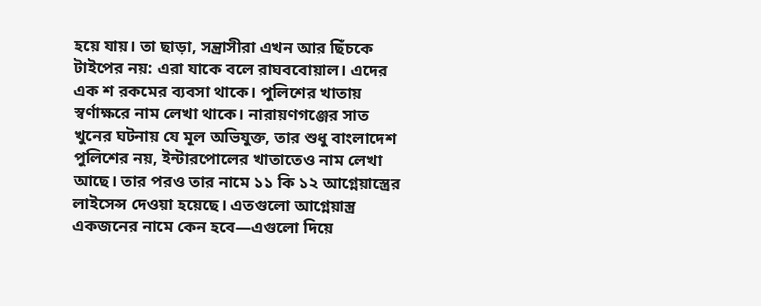হয়ে যায়। তা ছাড়া, সন্ত্রাসীরা এখন আর ছিঁচকে টাইপের নয়: এরা যাকে বলে রাঘববোয়াল। এদের এক শ রকমের ব্যবসা থাকে। পুলিশের খাতায় স্বর্ণাক্ষরে নাম লেখা থাকে। নারায়ণগঞ্জের সাত খুনের ঘটনায় যে মূল অভিযুক্ত, তার শুধু বাংলাদেশ পুলিশের নয়, ইন্টারপোলের খাতাতেও নাম লেখা আছে। তার পরও তার নামে ১১ কি ১২ আগ্নেয়াস্ত্রের লাইসেন্স দেওয়া হয়েছে। এতগুলো আগ্নেয়াস্ত্র একজনের নামে কেন হবে—এগুলো দিয়ে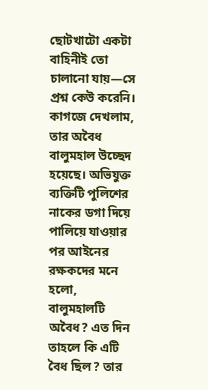ছোটখাটো একটা বাহিনীই তো চালানো যায়—সে প্রশ্ন কেউ করেনি। কাগজে দেখলাম, তার অবৈধ বালুমহাল উচ্ছেদ হয়েছে। অভিযুক্ত ব্যক্তিটি পুলিশের নাকের ডগা দিয়ে পালিয়ে যাওয়ার পর আইনের রক্ষকদের মনে হলো, বালুমহালটি অবৈধ? এত দিন তাহলে কি এটি বৈধ ছিল? তার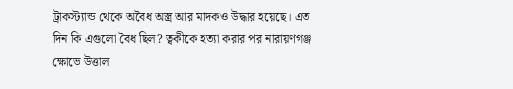ট্রাকস্ট্যান্ড থেকে অবৈধ অস্ত্র আর মাদকও উদ্ধার হয়েছে। এত দিন কি এগুলো বৈধ ছিল? ত্বকীকে হত্যা করার পর নারায়ণগঞ্জ ক্ষোভে উত্তাল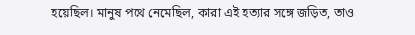হয়েছিল। মানুষ পথে নেমেছিল, কারা এই হত্যার সঙ্গে জড়িত, তাও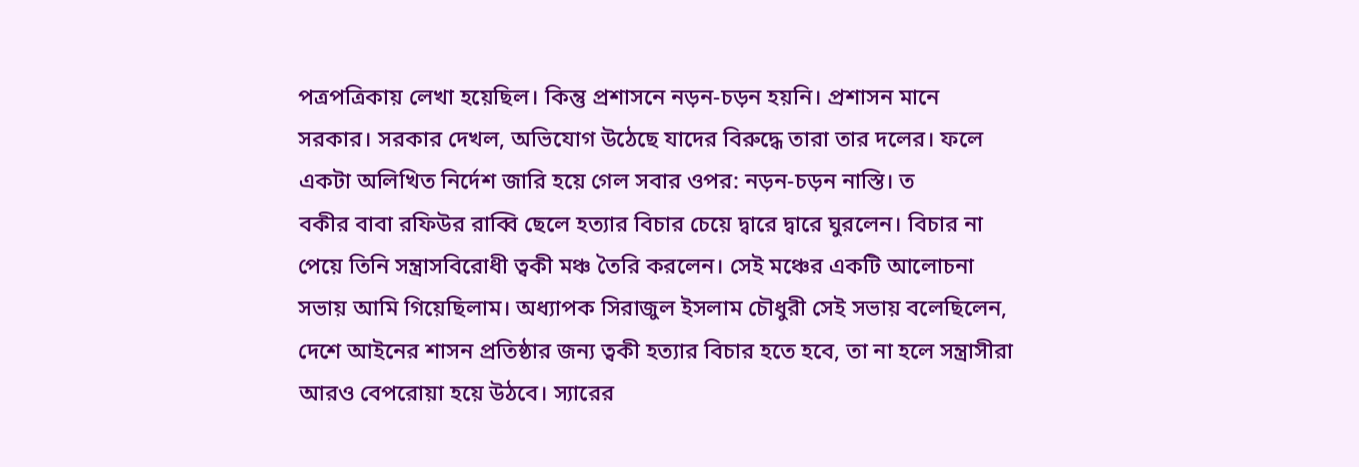পত্রপত্রিকায় লেখা হয়েছিল। কিন্তু প্রশাসনে নড়ন-চড়ন হয়নি। প্রশাসন মানে সরকার। সরকার দেখল, অভিযোগ উঠেছে যাদের বিরুদ্ধে তারা তার দলের। ফলে একটা অলিখিত নির্দেশ জারি হয়ে গেল সবার ওপর: নড়ন-চড়ন নাস্তি। ত
বকীর বাবা রফিউর রাব্বি ছেলে হত্যার বিচার চেয়ে দ্বারে দ্বারে ঘুরলেন। বিচার না পেয়ে তিনি সন্ত্রাসবিরোধী ত্বকী মঞ্চ তৈরি করলেন। সেই মঞ্চের একটি আলোচনা সভায় আমি গিয়েছিলাম। অধ্যাপক সিরাজুল ইসলাম চৌধুরী সেই সভায় বলেছিলেন, দেশে আইনের শাসন প্রতিষ্ঠার জন্য ত্বকী হত্যার বিচার হতে হবে, তা না হলে সন্ত্রাসীরা আরও বেপরোয়া হয়ে উঠবে। স্যারের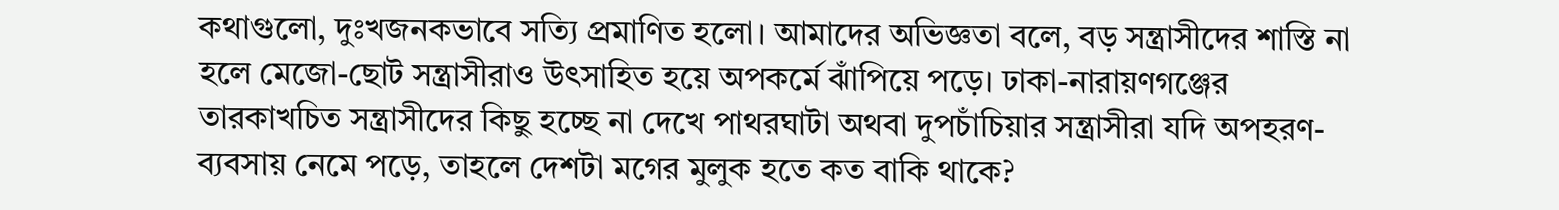কথাগুলো, দুঃখজনকভাবে সত্যি প্রমাণিত হলো। আমাদের অভিজ্ঞতা বলে, বড় সন্ত্রাসীদের শাস্তি না হলে মেজো-ছোট সন্ত্রাসীরাও উৎসাহিত হয়ে অপকর্মে ঝাঁপিয়ে পড়ে। ঢাকা-নারায়ণগঞ্জের তারকাখচিত সন্ত্রাসীদের কিছু হচ্ছে না দেখে পাথরঘাটা অথবা দুপচাঁচিয়ার সন্ত্রাসীরা যদি অপহরণ-ব্যবসায় নেমে পড়ে, তাহলে দেশটা মগের মুলুক হতে কত বাকি থাকে?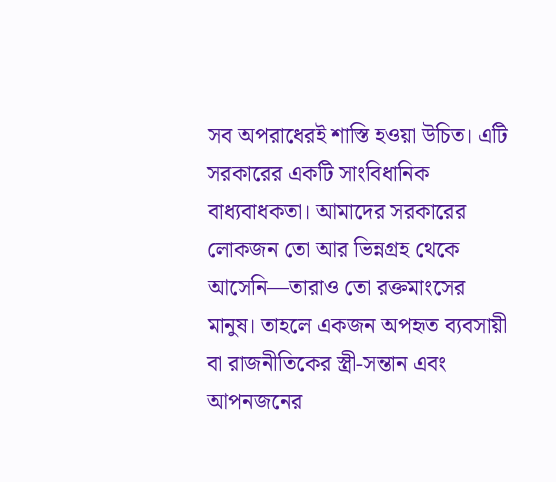সব অপরাধেরই শাস্তি হওয়া উচিত। এটি সরকারের একটি সাংবিধানিক বাধ্যবাধকতা। আমাদের সরকারের লোকজন তো আর ভিন্নগ্রহ থেকে আসেনি—তারাও তো রক্তমাংসের মানুষ। তাহলে একজন অপহৃত ব্যবসায়ী বা রাজনীতিকের স্ত্রী-সন্তান এবং আপনজনের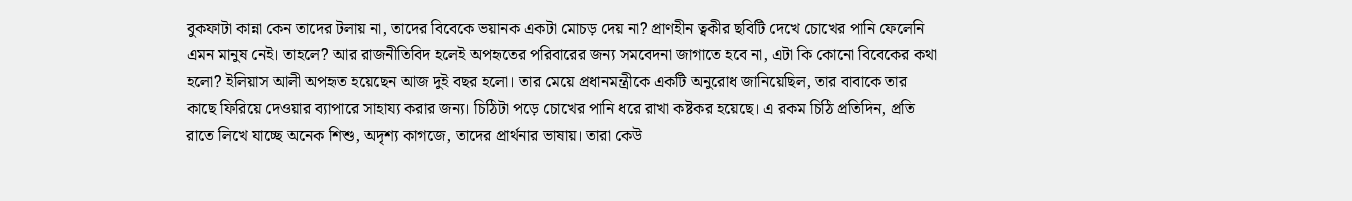বুকফাটা কান্না কেন তাদের টলায় না, তাদের বিবেকে ভয়ানক একটা মোচড় দেয় না? প্রাণহীন ত্বকীর ছবিটি দেখে চোখের পানি ফেলেনি এমন মানুষ নেই। তাহলে? আর রাজনীতিবিদ হলেই অপহৃতের পরিবারের জন্য সমবেদনা জাগাতে হবে না, এটা কি কোনো বিবেকের কথা হলো? ইলিয়াস আলী অপহৃত হয়েছেন আজ দুই বছর হলো। তার মেয়ে প্রধানমন্ত্রীকে একটি অনুরোধ জানিয়েছিল, তার বাবাকে তার কাছে ফিরিয়ে দেওয়ার ব্যাপারে সাহায্য করার জন্য। চিঠিটা পড়ে চোখের পানি ধরে রাখা কষ্টকর হয়েছে। এ রকম চিঠি প্রতিদিন, প্রতি রাতে লিখে যাচ্ছে অনেক শিশু, অদৃশ্য কাগজে, তাদের প্রার্থনার ভাষায়। তারা কেউ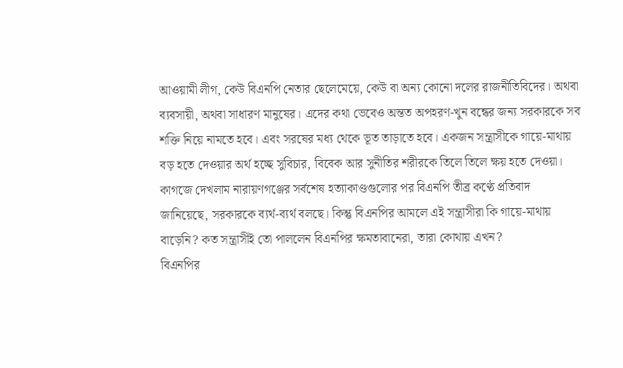আওয়ামী লীগ, কেউ বিএনপি নেতার ছেলেমেয়ে, কেউ বা অন্য কোনো দলের রাজনীতিবিদের। অথবা ব্যবসায়ী, অথবা সাধারণ মানুষের। এদের কথা ভেবেও অন্তত অপহরণ-খুন বন্ধের জন্য সরকারকে সব শক্তি নিয়ে নামতে হবে। এবং সরষের মধ্য থেকে ভূত তাড়াতে হবে। একজন সন্ত্রাসীকে গায়ে-মাথায় বড় হতে দেওয়ার অর্থ হচ্ছে সুবিচার, বিবেক আর সুনীতির শরীরকে তিলে তিলে ক্ষয় হতে দেওয়া। কাগজে দেখলাম নারায়ণগঞ্জের সর্বশেষ হত্যাকাণ্ডগুলোর পর বিএনপি তীব্র কণ্ঠে প্রতিবাদ জানিয়েছে, সরকারকে ব্যর্থ-ব্যর্থ বলছে। কিন্তু বিএনপির আমলে এই সন্ত্রাসীরা কি গায়ে-মাথায় বাড়েনি? কত সন্ত্রাসীই তো পাললেন বিএনপির ক্ষমতাবানেরা, তারা কোথায় এখন?
বিএনপির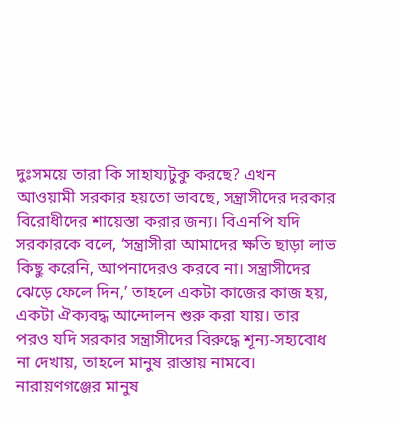দুঃসময়ে তারা কি সাহায্যটুকু করছে? এখন আওয়ামী সরকার হয়তো ভাবছে, সন্ত্রাসীদের দরকার বিরোধীদের শায়েস্তা করার জন্য। বিএনপি যদি সরকারকে বলে, ‘সন্ত্রাসীরা আমাদের ক্ষতি ছাড়া লাভ কিছু করেনি, আপনাদেরও করবে না। সন্ত্রাসীদের ঝেড়ে ফেলে দিন,’ তাহলে একটা কাজের কাজ হয়, একটা ঐক্যবদ্ধ আন্দোলন শুরু করা যায়। তার পরও যদি সরকার সন্ত্রাসীদের বিরুদ্ধে শূন্য-সহ্যবোধ না দেখায়, তাহলে মানুষ রাস্তায় নামবে। নারায়ণগঞ্জের মানুষ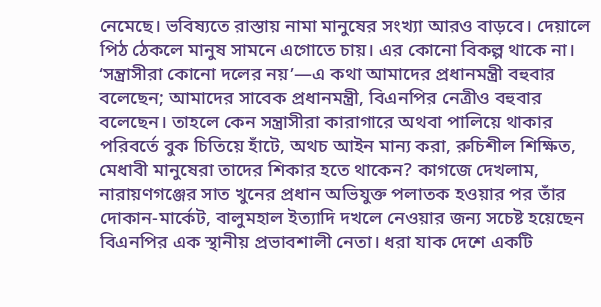নেমেছে। ভবিষ্যতে রাস্তায় নামা মানুষের সংখ্যা আরও বাড়বে। দেয়ালে পিঠ ঠেকলে মানুষ সামনে এগোতে চায়। এর কোনো বিকল্প থাকে না। ‘সন্ত্রাসীরা কোনো দলের নয়’—এ কথা আমাদের প্রধানমন্ত্রী বহুবার বলেছেন; আমাদের সাবেক প্রধানমন্ত্রী, বিএনপির নেত্রীও বহুবার বলেছেন। তাহলে কেন সন্ত্রাসীরা কারাগারে অথবা পালিয়ে থাকার পরিবর্তে বুক চিতিয়ে হাঁটে, অথচ আইন মান্য করা, রুচিশীল শিক্ষিত, মেধাবী মানুষেরা তাদের শিকার হতে থাকেন? কাগজে দেখলাম, নারায়ণগঞ্জের সাত খুনের প্রধান অভিযুক্ত পলাতক হওয়ার পর তাঁর দোকান-মার্কেট, বালুমহাল ইত্যাদি দখলে নেওয়ার জন্য সচেষ্ট হয়েছেন বিএনপির এক স্থানীয় প্রভাবশালী নেতা। ধরা যাক দেশে একটি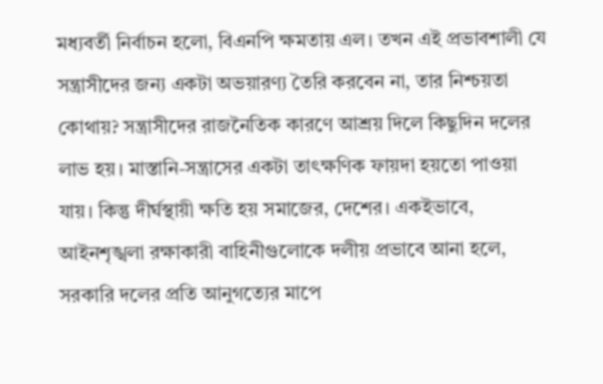মধ্যবর্তী নির্বাচন হলো, বিএনপি ক্ষমতায় এল। তখন এই প্রভাবশালী যে সন্ত্রাসীদের জন্য একটা অভয়ারণ্য তৈরি করবেন না, তার নিশ্চয়তা কোথায়? সন্ত্রাসীদের রাজনৈতিক কারণে আশ্রয় দিলে কিছুদিন দলের লাভ হয়। মাস্তানি-সন্ত্রাসের একটা তাৎক্ষণিক ফায়দা হয়তো পাওয়া যায়। কিন্তু দীর্ঘস্থায়ী ক্ষতি হয় সমাজের, দেশের। একইভাবে, আইনশৃঙ্খলা রক্ষাকারী বাহিনীগুলোকে দলীয় প্রভাবে আনা হলে, সরকারি দলের প্রতি আনুগত্যের মাপে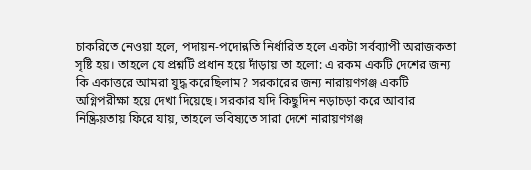চাকরিতে নেওয়া হলে, পদায়ন-পদোন্নতি নির্ধারিত হলে একটা সর্বব্যাপী অরাজকতা সৃষ্টি হয়। তাহলে যে প্রশ্নটি প্রধান হয়ে দাঁড়ায় তা হলো: এ রকম একটি দেশের জন্য কি একাত্তরে আমরা যুদ্ধ করেছিলাম? সরকারের জন্য নারায়ণগঞ্জ একটি অগ্নিপরীক্ষা হয়ে দেখা দিয়েছে। সরকার যদি কিছুদিন নড়াচড়া করে আবার নিষ্ক্রিয়তায় ফিরে যায়, তাহলে ভবিষ্যতে সারা দেশে নারায়ণগঞ্জ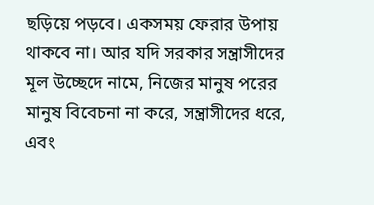ছড়িয়ে পড়বে। একসময় ফেরার উপায় থাকবে না। আর যদি সরকার সন্ত্রাসীদের মূল উচ্ছেদে নামে, নিজের মানুষ পরের মানুষ বিবেচনা না করে, সন্ত্রাসীদের ধরে, এবং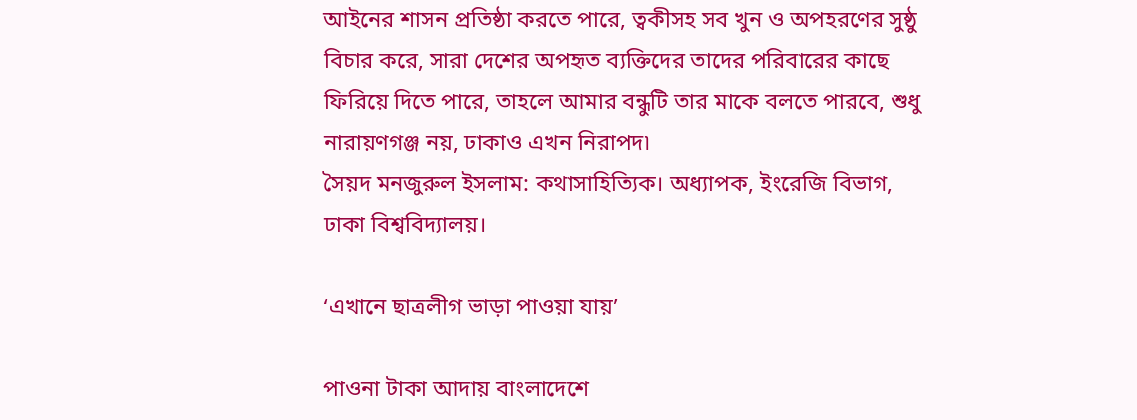আইনের শাসন প্রতিষ্ঠা করতে পারে, ত্বকীসহ সব খুন ও অপহরণের সুষ্ঠু বিচার করে, সারা দেশের অপহৃত ব্যক্তিদের তাদের পরিবারের কাছে ফিরিয়ে দিতে পারে, তাহলে আমার বন্ধুটি তার মাকে বলতে পারবে, শুধু নারায়ণগঞ্জ নয়, ঢাকাও এখন নিরাপদ৷
সৈয়দ মনজুরুল ইসলাম: কথাসাহিত্যিক। অধ্যাপক, ইংরেজি বিভাগ, ঢাকা বিশ্ববিদ্যালয়।

‘এখানে ছাত্রলীগ ভাড়া পাওয়া যায়’

পাওনা টাকা আদায় বাংলাদেশে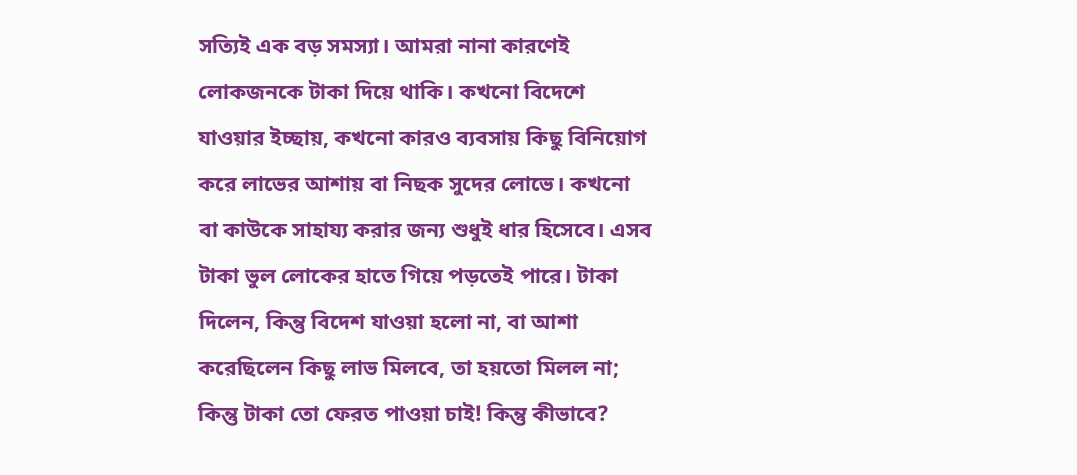সত্যিই এক বড় সমস্যা। আমরা নানা কারণেই লোকজনকে টাকা দিয়ে থাকি। কখনো বিদেশে যাওয়ার ইচ্ছায়, কখনো কারও ব্যবসায় কিছু বিনিয়োগ করে লাভের আশায় বা নিছক সুদের লোভে। কখনো বা কাউকে সাহায্য করার জন্য শুধুই ধার হিসেবে। এসব টাকা ভুল লোকের হাতে গিয়ে পড়তেই পারে। টাকা দিলেন, কিন্তু বিদেশ যাওয়া হলো না, বা আশা করেছিলেন কিছু লাভ মিলবে, তা হয়তো মিলল না; কিন্তু টাকা তো ফেরত পাওয়া চাই! কিন্তু কীভাবে?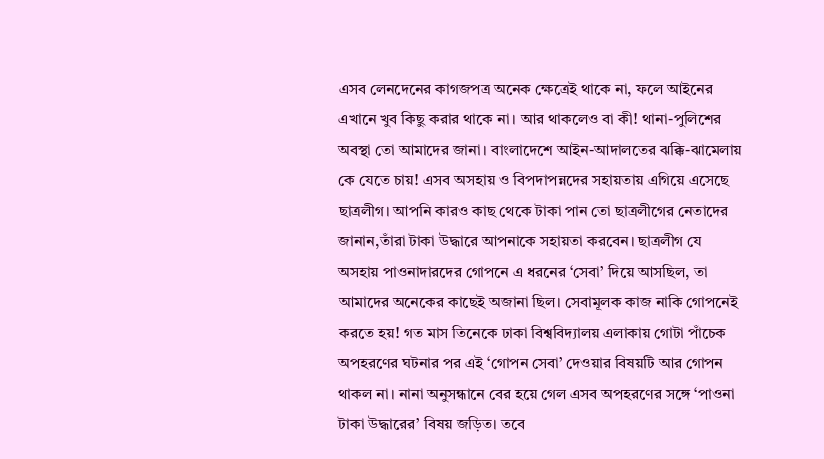এসব লেনদেনের কাগজপত্র অনেক ক্ষেত্রেই থাকে না, ফলে আইনের এখানে খুব কিছু করার থাকে না। আর থাকলেও বা কী! থানা-পুলিশের অবস্থা তো আমাদের জানা। বাংলাদেশে আইন-আদালতের ঝক্কি-ঝামেলায় কে যেতে চায়! এসব অসহায় ও বিপদাপন্নদের সহায়তায় এগিয়ে এসেছে ছাত্রলীগ। আপনি কারও কাছ থেকে টাকা পান তো ছাত্রলীগের নেতাদের জানান,তাঁরা টাকা উদ্ধারে আপনাকে সহায়তা করবেন। ছাত্রলীগ যে অসহায় পাওনাদারদের গোপনে এ ধরনের ‘সেবা’ দিয়ে আসছিল, তা আমাদের অনেকের কাছেই অজানা ছিল। সেবামূলক কাজ নাকি গোপনেই করতে হয়! গত মাস তিনেকে ঢাকা বিশ্ববিদ্যালয় এলাকায় গোটা পাঁচেক অপহরণের ঘটনার পর এই ‘গোপন সেবা’ দেওয়ার বিষয়টি আর গোপন থাকল না। নানা অনুসন্ধানে বের হয়ে গেল এসব অপহরণের সঙ্গে ‘পাওনা টাকা উদ্ধারের’ বিষয় জড়িত। তবে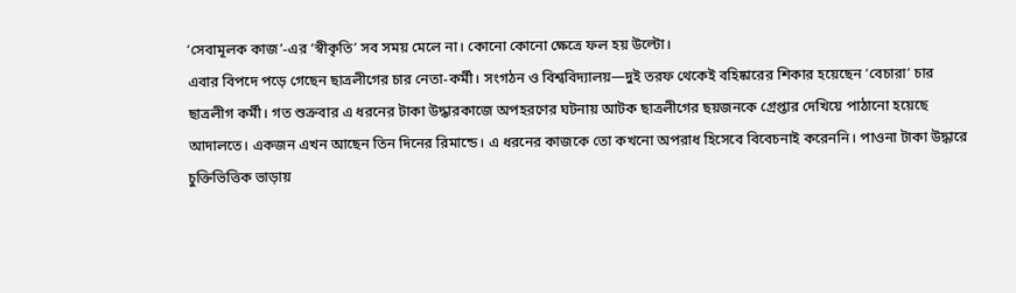‘সেবামূলক কাজ’-এর ‘স্বীকৃতি’ সব সময় মেলে না। কোনো কোনো ক্ষেত্রে ফল হয় উল্টো।
এবার বিপদে পড়ে গেছেন ছাত্রলীগের চার নেতা-কর্মী। সংগঠন ও বিশ্ববিদ্যালয়—দুই তরফ থেকেই বহিষ্কারের শিকার হয়েছেন ‘বেচারা’ চার ছাত্রলীগ কর্মী। গত শুক্রবার এ ধরনের টাকা উদ্ধারকাজে অপহরণের ঘটনায় আটক ছাত্রলীগের ছয়জনকে গ্রেপ্তার দেখিয়ে পাঠানো হয়েছে আদালতে। একজন এখন আছেন তিন দিনের রিমান্ডে। এ ধরনের কাজকে তো কখনো অপরাধ হিসেবে বিবেচনাই করেননি। পাওনা টাকা উদ্ধারে চুক্তিভিত্তিক ভাড়ায়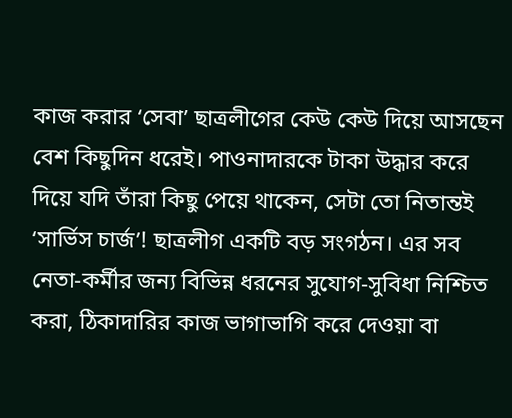কাজ করার ‘সেবা’ ছাত্রলীগের কেউ কেউ দিয়ে আসছেন বেশ কিছুদিন ধরেই। পাওনাদারকে টাকা উদ্ধার করে দিয়ে যদি তাঁরা কিছু পেয়ে থাকেন, সেটা তো নিতান্তই ‘সার্ভিস চার্জ’! ছাত্রলীগ একটি বড় সংগঠন। এর সব নেতা-কর্মীর জন্য বিভিন্ন ধরনের সুযোগ-সুবিধা নিশ্চিত করা, ঠিকাদারির কাজ ভাগাভাগি করে দেওয়া বা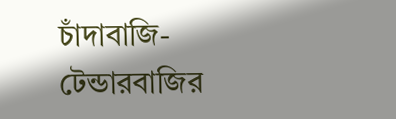চাঁদাবাজি-টেন্ডারবাজির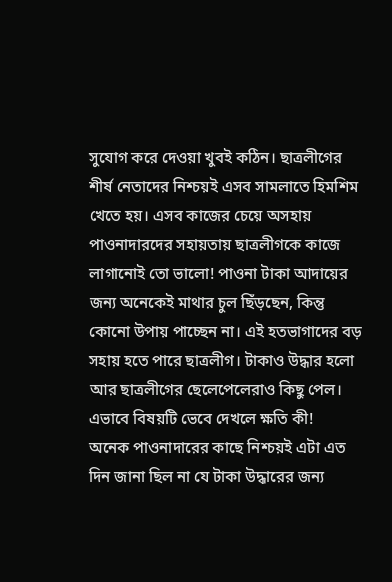সুযোগ করে দেওয়া খুবই কঠিন। ছাত্রলীগের শীর্ষ নেতাদের নিশ্চয়ই এসব সামলাতে হিমশিম খেতে হয়। এসব কাজের চেয়ে অসহায় পাওনাদারদের সহায়তায় ছাত্রলীগকে কাজে লাগানোই তো ভালো! পাওনা টাকা আদায়ের জন্য অনেকেই মাথার চুল ছিঁড়ছেন, কিন্তু কোনো উপায় পাচ্ছেন না। এই হতভাগাদের বড় সহায় হতে পারে ছাত্রলীগ। টাকাও উদ্ধার হলো আর ছাত্রলীগের ছেলেপেলেরাও কিছু পেল। এভাবে বিষয়টি ভেবে দেখলে ক্ষতি কী!
অনেক পাওনাদারের কাছে নিশ্চয়ই এটা এত দিন জানা ছিল না যে টাকা উদ্ধারের জন্য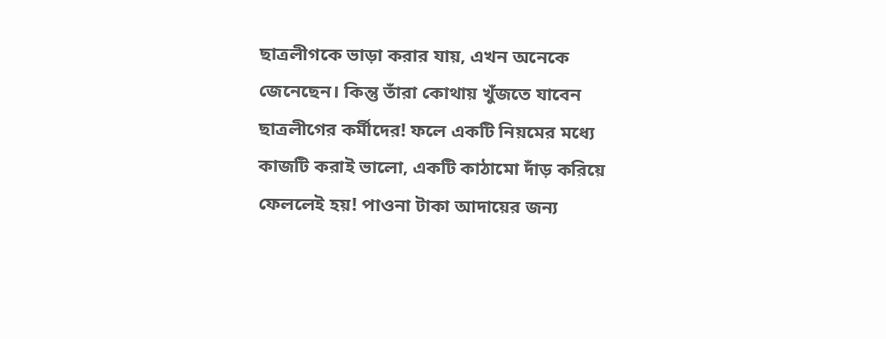ছাত্রলীগকে ভাড়া করার যায়, এখন অনেকে জেনেছেন। কিন্তু তাঁরা কোথায় খুঁজতে যাবেন ছাত্রলীগের কর্মীদের! ফলে একটি নিয়মের মধ্যে কাজটি করাই ভালো, একটি কাঠামো দাঁড় করিয়ে ফেললেই হয়! পাওনা টাকা আদায়ের জন্য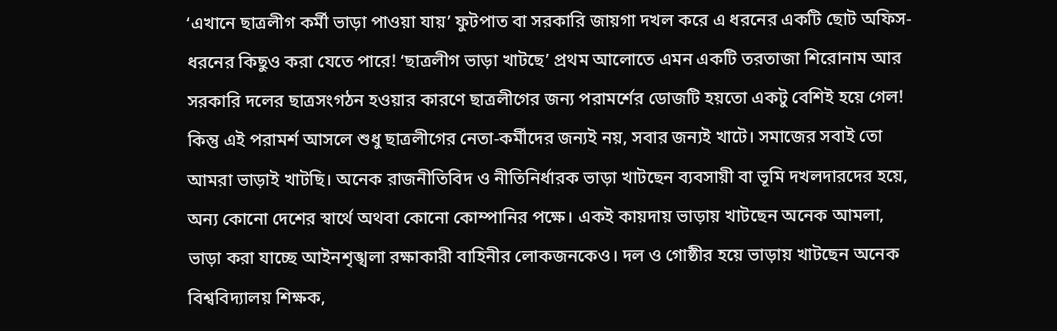‘এখানে ছাত্রলীগ কর্মী ভাড়া পাওয়া যায়’ ফুটপাত বা সরকারি জায়গা দখল করে এ ধরনের একটি ছোট অফিস-ধরনের কিছুও করা যেতে পারে! ‘ছাত্রলীগ ভাড়া খাটছে’ প্রথম আলোতে এমন একটি তরতাজা শিরোনাম আর সরকারি দলের ছাত্রসংগঠন হওয়ার কারণে ছাত্রলীগের জন্য পরামর্শের ডোজটি হয়তো একটু বেশিই হয়ে গেল! কিন্তু এই পরামর্শ আসলে শুধু ছাত্রলীগের নেতা-কর্মীদের জন্যই নয়, সবার জন্যই খাটে। সমাজের সবাই তো আমরা ভাড়াই খাটছি। অনেক রাজনীতিবিদ ও নীতিনির্ধারক ভাড়া খাটছেন ব্যবসায়ী বা ভূমি দখলদারদের হয়ে, অন্য কোনো দেশের স্বার্থে অথবা কোনো কোম্পানির পক্ষে। একই কায়দায় ভাড়ায় খাটছেন অনেক আমলা, ভাড়া করা যাচ্ছে আইনশৃঙ্খলা রক্ষাকারী বাহিনীর লোকজনকেও। দল ও গোষ্ঠীর হয়ে ভাড়ায় খাটছেন অনেক বিশ্ববিদ্যালয় শিক্ষক,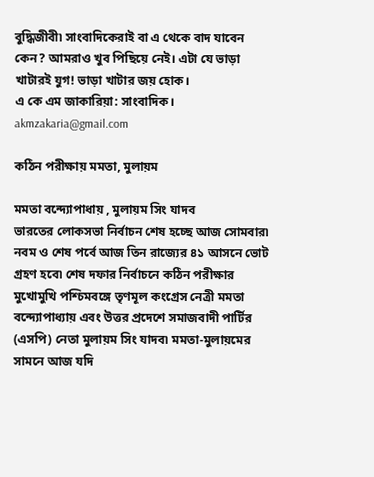বুদ্ধিজীবী৷ সাংবাদিকেরাই বা এ থেকে বাদ যাবেন কেন? আমরাও খুব পিছিয়ে নেই। এটা যে ভাড়া খাটারই যুগ! ভাড়া খাটার জয় হোক।
এ কে এম জাকারিয়া: সাংবাদিক।
akmzakaria@gmail.com

কঠিন পরীক্ষায় মমতা, মুলায়ম

মমতা বন্দ্যোপাধায় , মুলায়ম সিং যাদব
ভারতের লোকসভা নির্বাচন শেষ হচ্ছে আজ সোমবার৷ নবম ও শেষ পর্বে আজ তিন রাজ্যের ৪১ আসনে ভোট গ্রহণ হবে৷ শেষ দফার নির্বাচনে কঠিন পরীক্ষার মুখোমুখি পশ্চিমবঙ্গে তৃণমূল কংগ্রেস নেত্রী মমতা বন্দ্যোপাধ্যায় এবং উত্তর প্রদেশে সমাজবাদী পার্টির (এসপি) নেতা মুলায়ম সিং যাদব৷ মমতা-মুলায়মের সামনে আজ যদি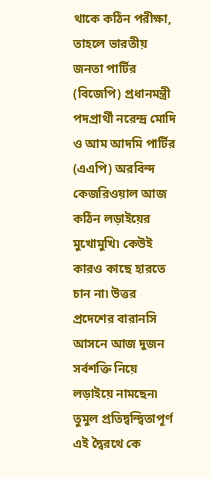থাকে কঠিন পরীক্ষা, তাহলে ভারতীয় জনতা পার্টির (বিজেপি) প্রধানমন্ত্রী পদপ্রার্থী নরেন্দ্র মোদি ও আম আদমি পার্টির (এএপি) অরবিন্দ কেজরিওয়াল আজ কঠিন লড়াইয়ের মুখোমুখি৷ কেউই কারও কাছে হারতে চান না৷ উত্তর প্রদেশের বারানসি আসনে আজ দুজন সর্বশক্তি নিয়ে লড়াইয়ে নামছেন৷ তুমুল প্রতিদ্বন্দ্বিতাপূর্ণ এই দ্বৈরথে কে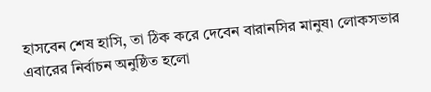হাসবেন শেষ হাসি, তা ঠিক করে দেবেন বারানসির মানুষ৷ লোকসভার এবারের নির্বাচন অনুষ্ঠিত হলো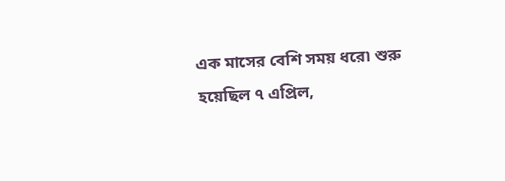এক মাসের বেশি সময় ধরে৷ শুরু হয়েছিল ৭ এপ্রিল,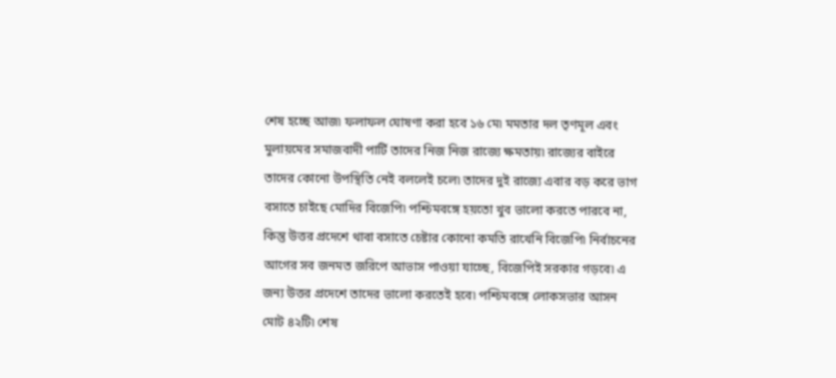শেষ হচ্ছে আজ৷ ফলাফল ঘোষণা করা হবে ১৬ মে৷ মমতার দল তৃণমূল এবং মুলায়মের সমাজবাদী পার্টি তাদের নিজ নিজ রাজ্যে ক্ষমতায়৷ রাজ্যের বাইরে তাদের কোনো উপস্থিতি নেই বললেই চলে৷ তাদের দুই রাজ্যে এবার বড় করে ভাগ বসাতে চাইছে মোদির বিজেপি৷ পশ্চিমবঙ্গে হয়তো খুব ভালো করতে পারবে না, কিন্তু উত্তর প্রদেশে থাবা বসাতে চেষ্টার কোনো কমতি রাখেনি বিজেপি৷ নির্বাচনের আগের সব জনমত জরিপে আভাস পাওয়া যাচ্ছে, বিজেপিই সরকার গড়বে৷ এ জন্য উত্তর প্রদেশে তাদের ভালো করতেই হবে৷ পশ্চিমবঙ্গে লোকসভার আসন মোট ৪২টি৷ শেষ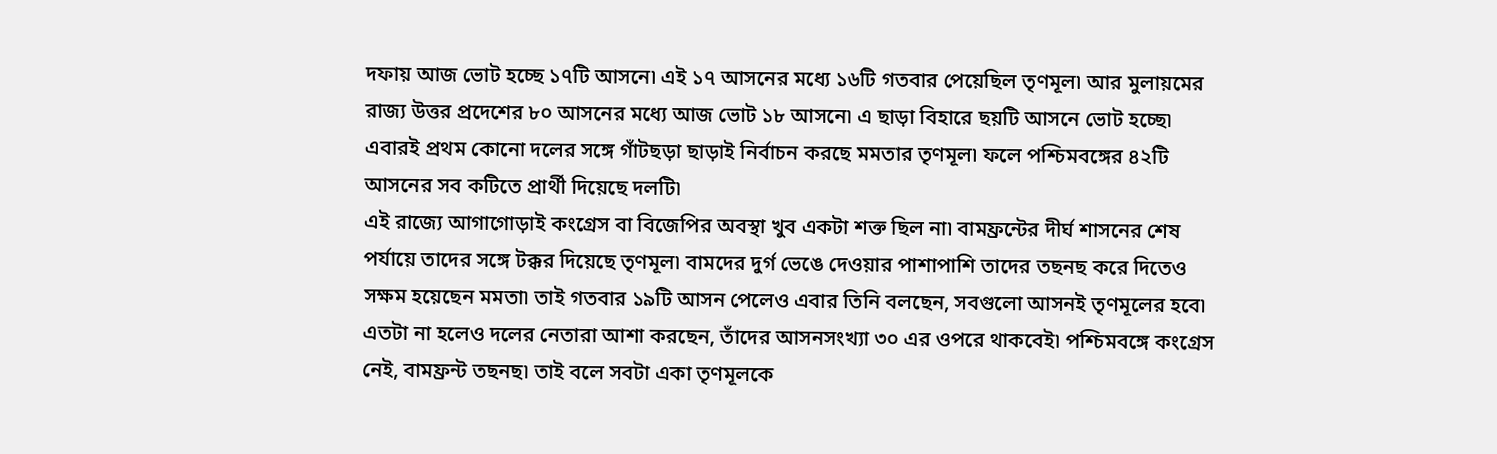দফায় আজ ভোট হচ্ছে ১৭টি আসনে৷ এই ১৭ আসনের মধ্যে ১৬টি গতবার পেয়েছিল তৃণমূল৷ আর মুলায়মের রাজ্য উত্তর প্রদেশের ৮০ আসনের মধ্যে আজ ভোট ১৮ আসনে৷ এ ছাড়া বিহারে ছয়টি আসনে ভোট হচ্ছে৷ এবারই প্রথম কোনো দলের সঙ্গে গাঁটছড়া ছাড়াই নির্বাচন করছে মমতার তৃণমূল৷ ফলে পশ্চিমবঙ্গের ৪২টি আসনের সব কটিতে প্রার্থী দিয়েছে দলটি৷
এই রাজ্যে আগাগোড়াই কংগ্রেস বা বিজেপির অবস্থা খুব একটা শক্ত ছিল না৷ বামফ্রন্টের দীর্ঘ শাসনের শেষ পর্যায়ে তাদের সঙ্গে টক্কর দিয়েছে তৃণমূল৷ বামদের দুর্গ ভেঙে দেওয়ার পাশাপাশি তাদের তছনছ করে দিতেও সক্ষম হয়েছেন মমতা৷ তাই গতবার ১৯টি আসন পেলেও এবার তিনি বলছেন, সবগুলো আসনই তৃণমূলের হবে৷ এতটা না হলেও দলের নেতারা আশা করছেন, তাঁদের আসনসংখ্যা ৩০ এর ওপরে থাকবেই৷ পশ্চিমবঙ্গে কংগ্রেস নেই, বামফ্রন্ট তছনছ৷ তাই বলে সবটা একা তৃণমূলকে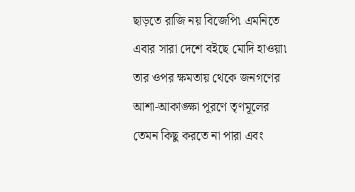ছাড়তে রাজি নয় বিজেপি৷ এমনিতে এবার সারা দেশে বইছে মোদি হাওয়া৷ তার ওপর ক্ষমতায় থেকে জনগণের আশা-আকাঙ্ক্ষা পূরণে তৃণমূলের তেমন কিছু করতে না পারা এবং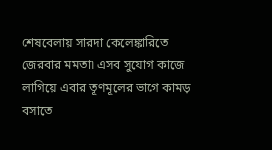শেষবেলায় সারদা কেলেঙ্কারিতে জেরবার মমতা৷ এসব সুযোগ কাজে লাগিয়ে এবার তূণমূলের ভাগে কামড় বসাতে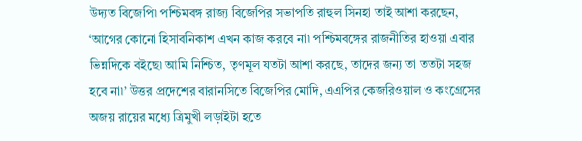উদ্যত বিজেপি৷ পশ্চিমবঙ্গ রাজ্য বিজেপির সভাপতি রাহুল সিনহা তাই আশা করছেন, ‘আগের কোনো হিসাবনিকাশ এখন কাজ করবে না৷ পশ্চিমবঙ্গের রাজনীতির হাওয়া এবার ভিন্নদিকে বইছে৷ আমি নিশ্চিত, তৃণমূল যতটা আশা করছে, তাদের জন্য তা ততটা সহজ হবে না৷’ উত্তর প্রদেশের বারানসিতে বিজেপির মোদি, এএপির কেজরিওয়াল ও কংগ্রেসের অজয় রায়ের মধ্যে ত্রিমুখী লড়াইটা হতে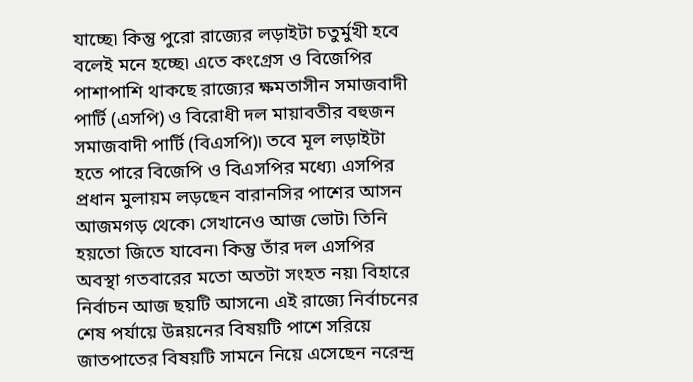যাচ্ছে৷ কিন্তু পুরো রাজ্যের লড়াইটা চতুর্মুখী হবে বলেই মনে হচ্ছে৷ এতে কংগ্রেস ও বিজেপির পাশাপাশি থাকছে রাজ্যের ক্ষমতাসীন সমাজবাদী পার্টি (এসপি) ও বিরোধী দল মায়াবতীর বহুজন সমাজবাদী পার্টি (বিএসপি)৷ তবে মূল লড়াইটা হতে পারে বিজেপি ও বিএসপির মধ্যে৷ এসপির প্রধান মুলায়ম লড়ছেন বারানসির পাশের আসন আজমগড় থেকে৷ সেখানেও আজ ভোট৷ তিনি হয়তো জিতে যাবেন৷ কিন্তু তাঁর দল এসপির অবস্থা গতবারের মতো অতটা সংহত নয়৷ বিহারে নির্বাচন আজ ছয়টি আসনে৷ এই রাজ্যে নির্বাচনের শেষ পর্যায়ে উন্নয়নের বিষয়টি পাশে সরিয়ে জাতপাতের বিষয়টি সামনে নিয়ে এসেছেন নরেন্দ্র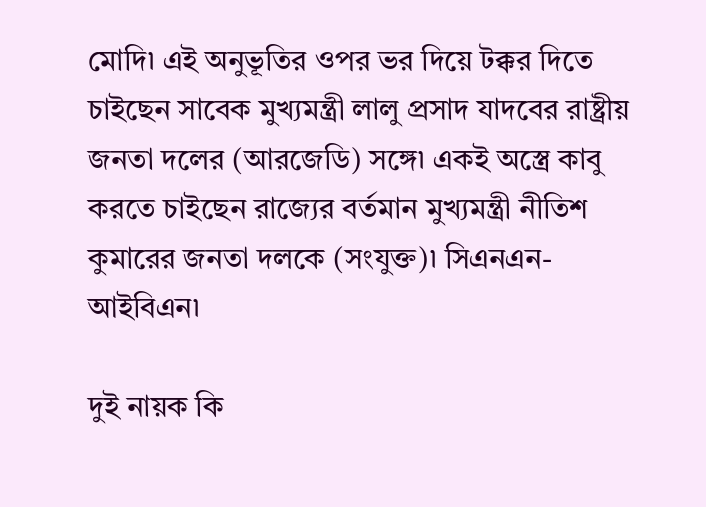মোদি৷ এই অনুভূতির ওপর ভর দিয়ে টক্কর দিতে চাইছেন সাবেক মুখ্যমন্ত্রী লালু প্রসাদ যাদবের রাষ্ট্রীয় জনতা দলের (আরজেডি) সঙ্গে৷ একই অস্ত্রে কাবু করতে চাইছেন রাজ্যের বর্তমান মুখ্যমন্ত্রী নীতিশ কুমারের জনতা দলকে (সংযুক্ত)৷ সিএনএন-আইবিএন৷

দুই নায়ক কি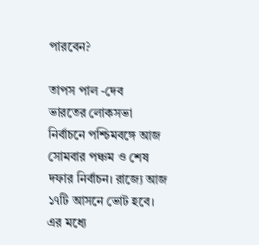পারবেন?

তাপস পাল -দেব
ভারতের লোকসভা নির্বাচনে পশ্চিমবঙ্গে আজ সোমবার পঞ্চম ও শেষ দফার নির্বাচন। রাজ্যে আজ ১৭টি আসনে ভোট হবে। এর মধ্যে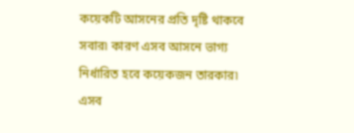কয়েকটি আসনের প্রতি দৃষ্টি থাকবে সবার৷ কারণ এসব আসনে ভাগ্য নির্ধারিত হবে কয়েকজন তারকার৷ এসব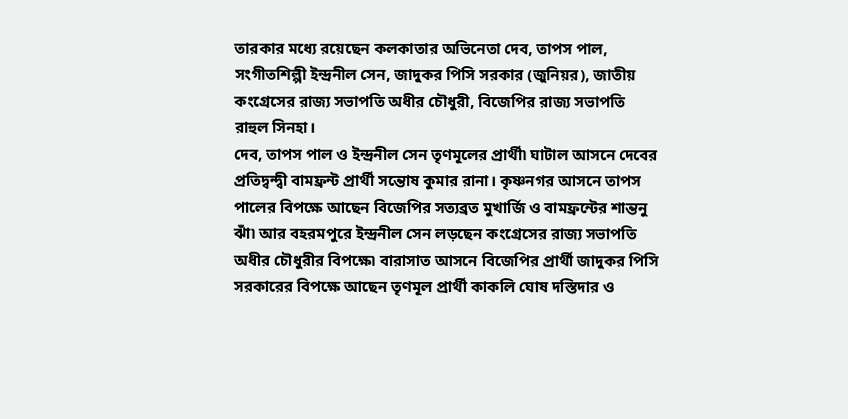তারকার মধ্যে রয়েছেন কলকাতার অভিনেতা দেব, তাপস পাল, সংগীতশিল্পী ইন্দ্রনীল সেন, জাদুকর পিসি সরকার (জুনিয়র), জাতীয় কংগ্রেসের রাজ্য সভাপতি অধীর চৌধুরী, বিজেপির রাজ্য সভাপতি রাহুল সিনহা।
দেব, তাপস পাল ও ইন্দ্রনীল সেন তৃণমূলের প্রার্থী৷ ঘাটাল আসনে দেবের প্রতিদ্বন্দ্বী বামফ্রন্ট প্রার্থী সন্তোষ কুমার রানা। কৃষ্ণনগর আসনে তাপস পালের বিপক্ষে আছেন বিজেপির সত্যব্রত মুখার্জি ও বামফ্রন্টের শান্তনু ঝাঁ৷ আর বহরমপুরে ইন্দ্রনীল সেন লড়ছেন কংগ্রেসের রাজ্য সভাপতি অধীর চৌধুরীর বিপক্ষে৷ বারাসাত আসনে বিজেপির প্রার্থী জাদুকর পিসি সরকারের বিপক্ষে আছেন তৃণমূল প্রার্থী কাকলি ঘোষ দস্তিদার ও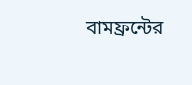বামফ্রন্টের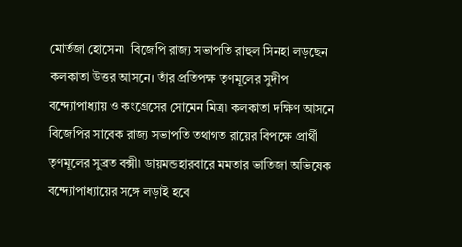মোর্তজা হোসেন৷  বিজেপি রাজ্য সভাপতি রাহুল সিনহা লড়ছেন কলকাতা উত্তর আসনে। তাঁর প্রতিপক্ষ তৃণমূলের সুদীপ বন্দ্যোপাধ্যায় ও কংগ্রেসের সোমেন মিত্র৷ কলকাতা দক্ষিণ আসনে বিজেপির সাবেক রাজ্য সভাপতি তথাগত রায়ের বিপক্ষে প্রার্থী তৃণমূলের সুব্রত বক্সী৷ ডায়মন্ডহারবারে মমতার ভাতিজা অভিষেক বন্দ্যোপাধ্যায়ের সঙ্গে লড়াই হবে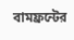বামফ্রন্টের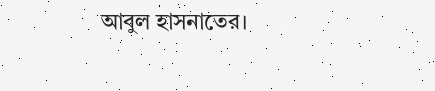আবুল হাসনাতের।